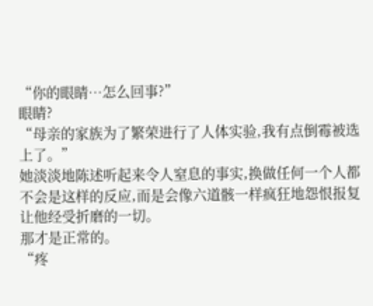“你的眼睛…怎么回事?”
眼睛?
“母亲的家族为了繁荣进行了人体实验,我有点倒霉被选上了。”
她淡淡地陈述听起来令人窒息的事实,换做任何一个人都不会是这样的反应,而是会像六道骸一样疯狂地怨恨报复让他经受折磨的一切。
那才是正常的。
“疼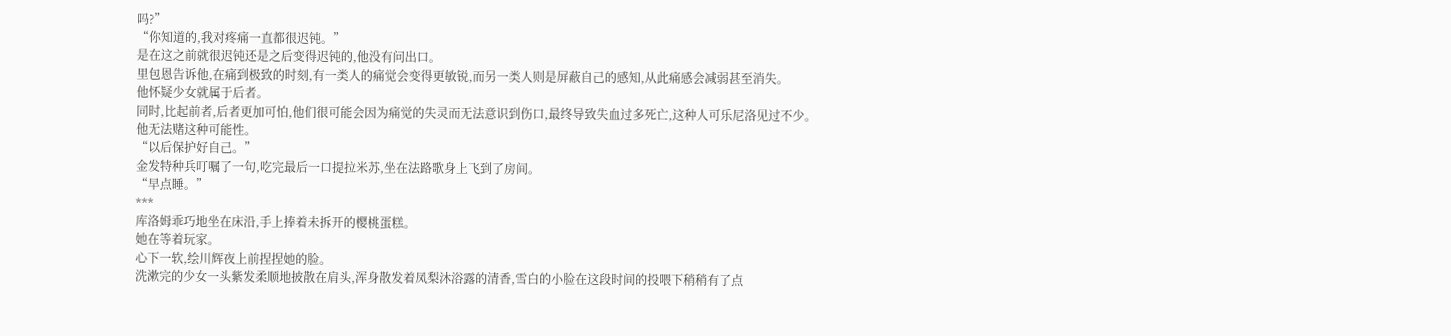吗?”
“你知道的,我对疼痛一直都很迟钝。”
是在这之前就很迟钝还是之后变得迟钝的,他没有问出口。
里包恩告诉他,在痛到极致的时刻,有一类人的痛觉会变得更敏锐,而另一类人则是屏蔽自己的感知,从此痛感会减弱甚至消失。
他怀疑少女就属于后者。
同时,比起前者,后者更加可怕,他们很可能会因为痛觉的失灵而无法意识到伤口,最终导致失血过多死亡,这种人可乐尼洛见过不少。
他无法赌这种可能性。
“以后保护好自己。”
金发特种兵叮嘱了一句,吃完最后一口提拉米苏,坐在法路歌身上飞到了房间。
“早点睡。”
***
库洛姆乖巧地坐在床沿,手上捧着未拆开的樱桃蛋糕。
她在等着玩家。
心下一软,绘川辉夜上前捏捏她的脸。
洗漱完的少女一头紫发柔顺地披散在肩头,浑身散发着凤梨沐浴露的清香,雪白的小脸在这段时间的投喂下稍稍有了点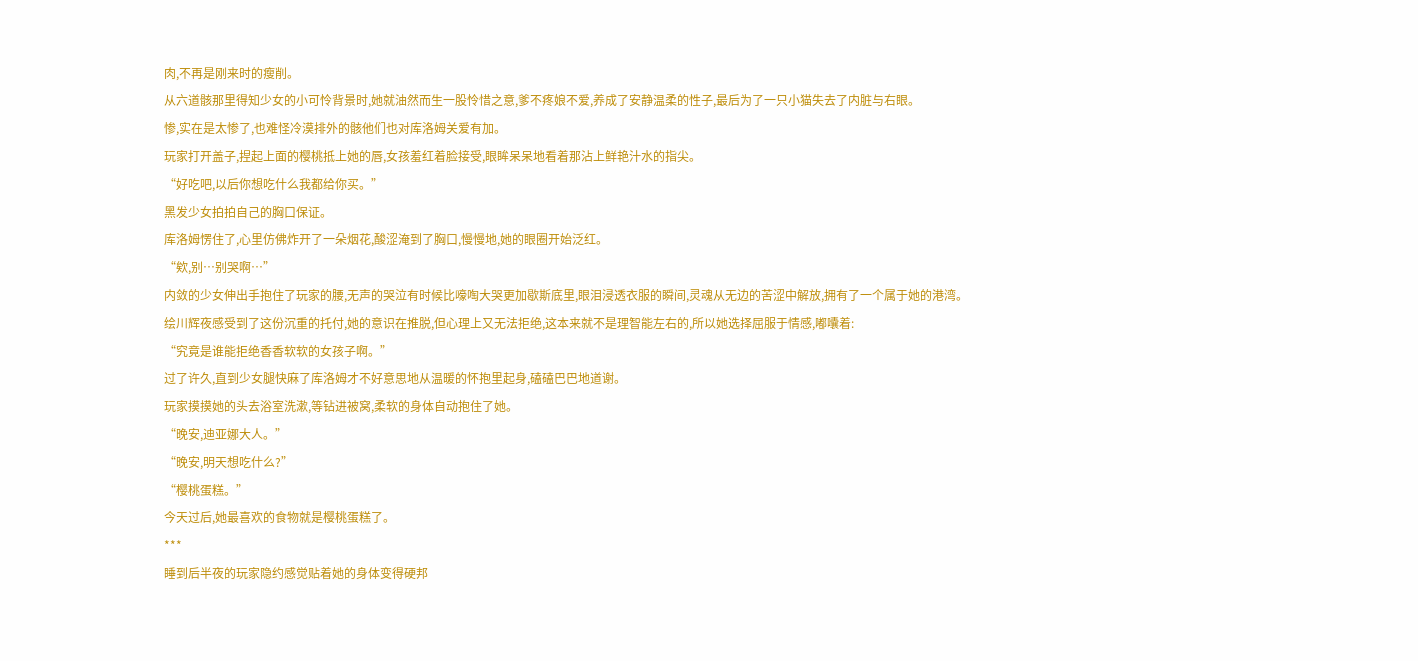肉,不再是刚来时的瘦削。
从六道骸那里得知少女的小可怜背景时,她就油然而生一股怜惜之意,爹不疼娘不爱,养成了安静温柔的性子,最后为了一只小猫失去了内脏与右眼。
惨,实在是太惨了,也难怪冷漠排外的骸他们也对库洛姆关爱有加。
玩家打开盖子,捏起上面的樱桃抵上她的唇,女孩羞红着脸接受,眼眸呆呆地看着那沾上鲜艳汁水的指尖。
“好吃吧,以后你想吃什么我都给你买。”
黑发少女拍拍自己的胸口保证。
库洛姆愣住了,心里仿佛炸开了一朵烟花,酸涩淹到了胸口,慢慢地,她的眼圈开始泛红。
“欸,别…别哭啊…”
内敛的少女伸出手抱住了玩家的腰,无声的哭泣有时候比嚎啕大哭更加歇斯底里,眼泪浸透衣服的瞬间,灵魂从无边的苦涩中解放,拥有了一个属于她的港湾。
绘川辉夜感受到了这份沉重的托付,她的意识在推脱,但心理上又无法拒绝,这本来就不是理智能左右的,所以她选择屈服于情感,嘟囔着:
“究竟是谁能拒绝香香软软的女孩子啊。”
过了许久,直到少女腿快麻了库洛姆才不好意思地从温暖的怀抱里起身,磕磕巴巴地道谢。
玩家摸摸她的头去浴室洗漱,等钻进被窝,柔软的身体自动抱住了她。
“晚安,迪亚娜大人。”
“晚安,明天想吃什么?”
“樱桃蛋糕。”
今天过后,她最喜欢的食物就是樱桃蛋糕了。
***
睡到后半夜的玩家隐约感觉贴着她的身体变得硬邦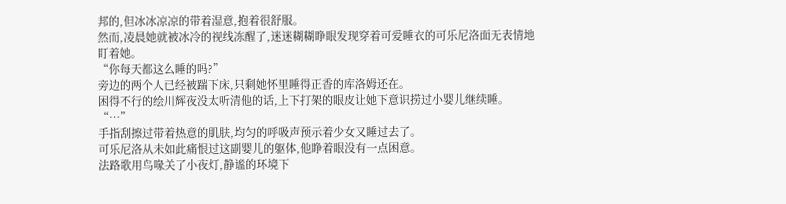邦的,但冰冰凉凉的带着湿意,抱着很舒服。
然而,凌晨她就被冰冷的视线冻醒了,迷迷糊糊睁眼发现穿着可爱睡衣的可乐尼洛面无表情地盯着她。
“你每天都这么睡的吗?”
旁边的两个人已经被踹下床,只剩她怀里睡得正香的库洛姆还在。
困得不行的绘川辉夜没太听清他的话,上下打架的眼皮让她下意识捞过小婴儿继续睡。
“…”
手指刮擦过带着热意的肌肤,均匀的呼吸声预示着少女又睡过去了。
可乐尼洛从未如此痛恨过这副婴儿的躯体,他睁着眼没有一点困意。
法路歌用鸟喙关了小夜灯,静谧的环境下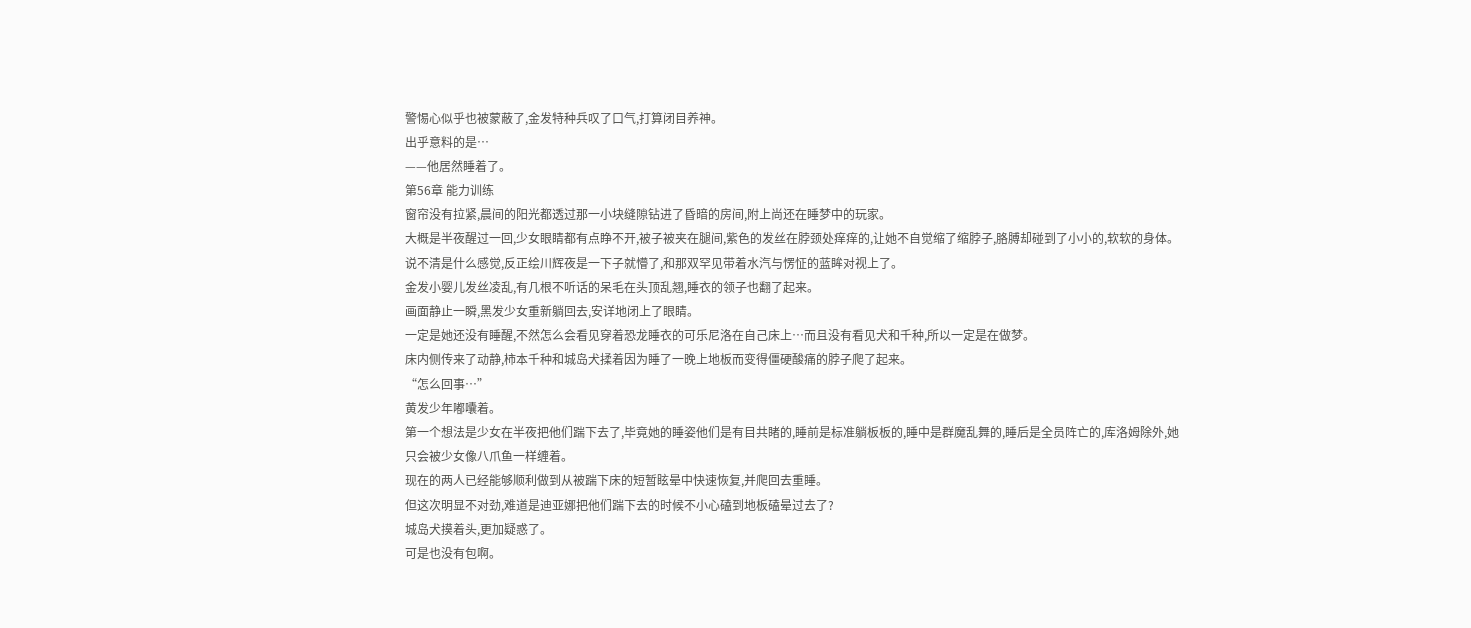警惕心似乎也被蒙蔽了,金发特种兵叹了口气,打算闭目养神。
出乎意料的是…
——他居然睡着了。
第56章 能力训练
窗帘没有拉紧,晨间的阳光都透过那一小块缝隙钻进了昏暗的房间,附上尚还在睡梦中的玩家。
大概是半夜醒过一回,少女眼睛都有点睁不开,被子被夹在腿间,紫色的发丝在脖颈处痒痒的,让她不自觉缩了缩脖子,胳膊却碰到了小小的,软软的身体。
说不清是什么感觉,反正绘川辉夜是一下子就懵了,和那双罕见带着水汽与愣怔的蓝眸对视上了。
金发小婴儿发丝凌乱,有几根不听话的呆毛在头顶乱翘,睡衣的领子也翻了起来。
画面静止一瞬,黑发少女重新躺回去,安详地闭上了眼睛。
一定是她还没有睡醒,不然怎么会看见穿着恐龙睡衣的可乐尼洛在自己床上…而且没有看见犬和千种,所以一定是在做梦。
床内侧传来了动静,柿本千种和城岛犬揉着因为睡了一晚上地板而变得僵硬酸痛的脖子爬了起来。
“怎么回事…”
黄发少年嘟囔着。
第一个想法是少女在半夜把他们踹下去了,毕竟她的睡姿他们是有目共睹的,睡前是标准躺板板的,睡中是群魔乱舞的,睡后是全员阵亡的,库洛姆除外,她只会被少女像八爪鱼一样缠着。
现在的两人已经能够顺利做到从被踹下床的短暂眩晕中快速恢复,并爬回去重睡。
但这次明显不对劲,难道是迪亚娜把他们踹下去的时候不小心磕到地板磕晕过去了?
城岛犬摸着头,更加疑惑了。
可是也没有包啊。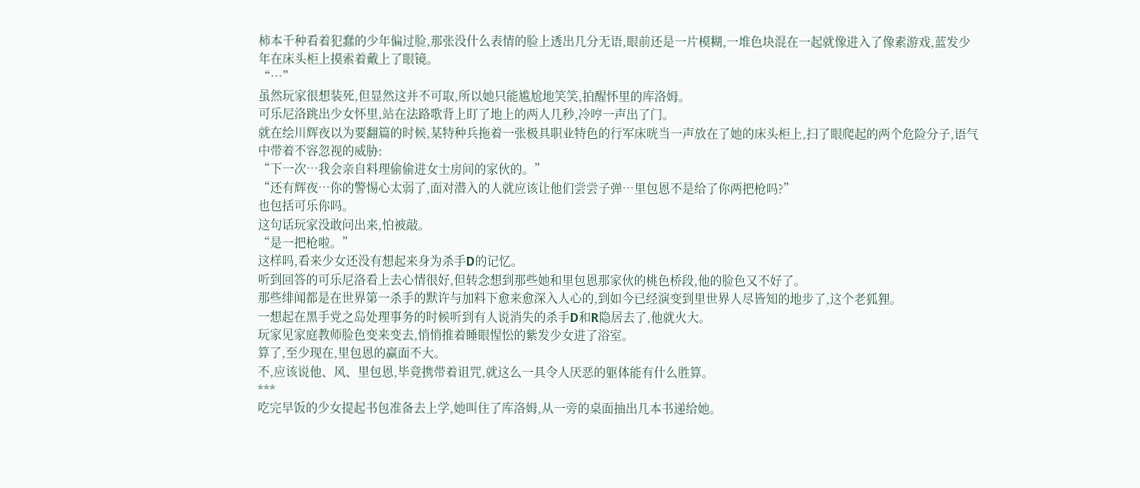柿本千种看着犯蠢的少年偏过脸,那张没什么表情的脸上透出几分无语,眼前还是一片模糊,一堆色块混在一起就像进入了像素游戏,蓝发少年在床头柜上摸索着戴上了眼镜。
“…”
虽然玩家很想装死,但显然这并不可取,所以她只能尴尬地笑笑,拍醒怀里的库洛姆。
可乐尼洛跳出少女怀里,站在法路歌背上盯了地上的两人几秒,冷哼一声出了门。
就在绘川辉夜以为要翻篇的时候,某特种兵拖着一张极具职业特色的行军床咣当一声放在了她的床头柜上,扫了眼爬起的两个危险分子,语气中带着不容忽视的威胁:
“下一次…我会亲自料理偷偷进女士房间的家伙的。”
“还有辉夜…你的警惕心太弱了,面对潜入的人就应该让他们尝尝子弹…里包恩不是给了你两把枪吗?”
也包括可乐你吗。
这句话玩家没敢问出来,怕被敲。
“是一把枪啦。”
这样吗,看来少女还没有想起来身为杀手D的记忆。
听到回答的可乐尼洛看上去心情很好,但转念想到那些她和里包恩那家伙的桃色桥段,他的脸色又不好了。
那些绯闻都是在世界第一杀手的默许与加料下愈来愈深入人心的,到如今已经演变到里世界人尽皆知的地步了,这个老狐狸。
一想起在黑手党之岛处理事务的时候听到有人说消失的杀手D和R隐居去了,他就火大。
玩家见家庭教师脸色变来变去,悄悄推着睡眼惺忪的紫发少女进了浴室。
算了,至少现在,里包恩的赢面不大。
不,应该说他、风、里包恩,毕竟携带着诅咒,就这么一具令人厌恶的躯体能有什么胜算。
***
吃完早饭的少女提起书包准备去上学,她叫住了库洛姆,从一旁的桌面抽出几本书递给她。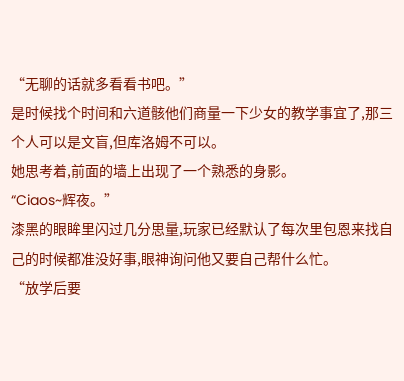“无聊的话就多看看书吧。”
是时候找个时间和六道骸他们商量一下少女的教学事宜了,那三个人可以是文盲,但库洛姆不可以。
她思考着,前面的墙上出现了一个熟悉的身影。
“Ciaos~辉夜。”
漆黑的眼眸里闪过几分思量,玩家已经默认了每次里包恩来找自己的时候都准没好事,眼神询问他又要自己帮什么忙。
“放学后要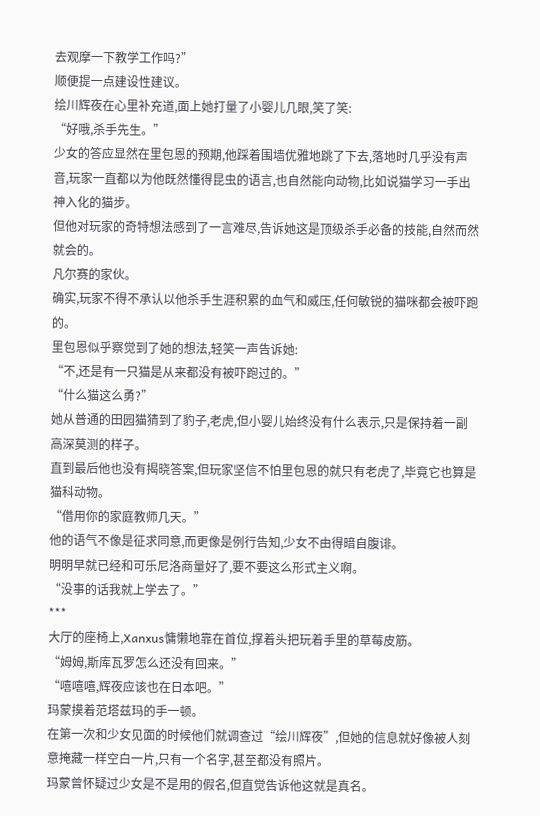去观摩一下教学工作吗?”
顺便提一点建设性建议。
绘川辉夜在心里补充道,面上她打量了小婴儿几眼,笑了笑:
“好哦,杀手先生。”
少女的答应显然在里包恩的预期,他踩着围墙优雅地跳了下去,落地时几乎没有声音,玩家一直都以为他既然懂得昆虫的语言,也自然能向动物,比如说猫学习一手出神入化的猫步。
但他对玩家的奇特想法感到了一言难尽,告诉她这是顶级杀手必备的技能,自然而然就会的。
凡尔赛的家伙。
确实,玩家不得不承认以他杀手生涯积累的血气和威压,任何敏锐的猫咪都会被吓跑的。
里包恩似乎察觉到了她的想法,轻笑一声告诉她:
“不,还是有一只猫是从来都没有被吓跑过的。”
“什么猫这么勇?”
她从普通的田园猫猜到了豹子,老虎,但小婴儿始终没有什么表示,只是保持着一副高深莫测的样子。
直到最后他也没有揭晓答案,但玩家坚信不怕里包恩的就只有老虎了,毕竟它也算是猫科动物。
“借用你的家庭教师几天。”
他的语气不像是征求同意,而更像是例行告知,少女不由得暗自腹诽。
明明早就已经和可乐尼洛商量好了,要不要这么形式主义啊。
“没事的话我就上学去了。”
***
大厅的座椅上,Xanxus慵懒地靠在首位,撑着头把玩着手里的草莓皮筋。
“姆姆,斯库瓦罗怎么还没有回来。”
“嘻嘻嘻,辉夜应该也在日本吧。”
玛蒙摸着范塔兹玛的手一顿。
在第一次和少女见面的时候他们就调查过“绘川辉夜”,但她的信息就好像被人刻意掩藏一样空白一片,只有一个名字,甚至都没有照片。
玛蒙曾怀疑过少女是不是用的假名,但直觉告诉他这就是真名。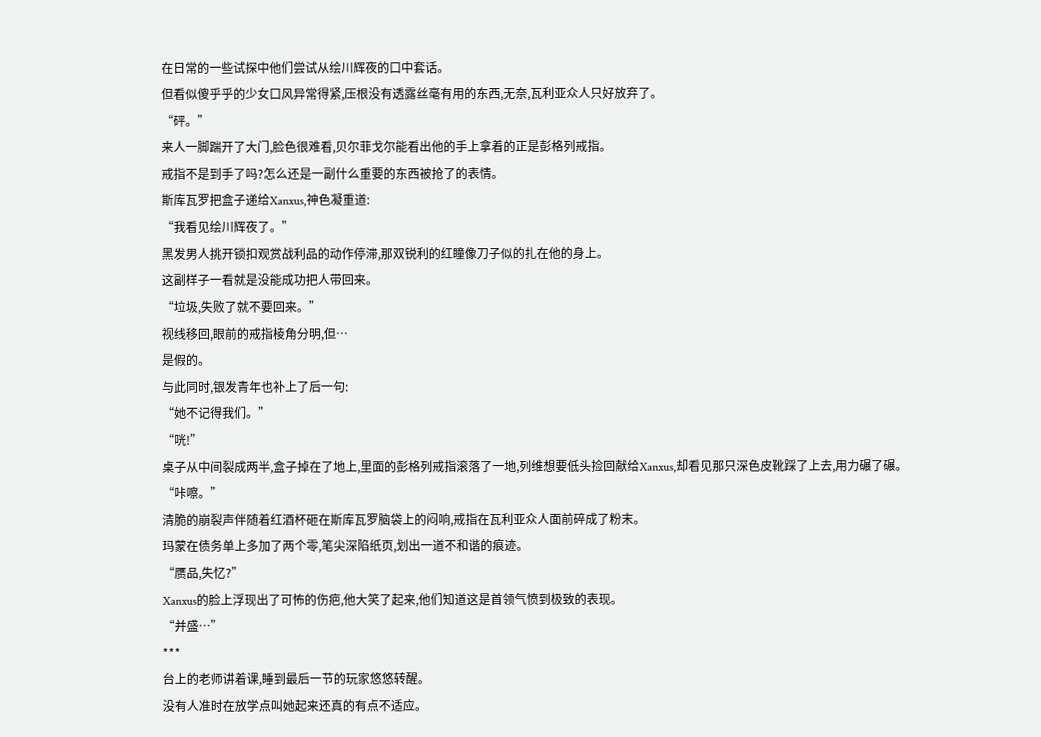在日常的一些试探中他们尝试从绘川辉夜的口中套话。
但看似傻乎乎的少女口风异常得紧,压根没有透露丝毫有用的东西,无奈,瓦利亚众人只好放弃了。
“砰。”
来人一脚踹开了大门,脸色很难看,贝尔菲戈尔能看出他的手上拿着的正是彭格列戒指。
戒指不是到手了吗?怎么还是一副什么重要的东西被抢了的表情。
斯库瓦罗把盒子递给Xanxus,神色凝重道:
“我看见绘川辉夜了。”
黑发男人挑开锁扣观赏战利品的动作停滞,那双锐利的红瞳像刀子似的扎在他的身上。
这副样子一看就是没能成功把人带回来。
“垃圾,失败了就不要回来。”
视线移回,眼前的戒指棱角分明,但…
是假的。
与此同时,银发青年也补上了后一句:
“她不记得我们。”
“咣!”
桌子从中间裂成两半,盒子掉在了地上,里面的彭格列戒指滚落了一地,列维想要低头捡回献给Xanxus,却看见那只深色皮靴踩了上去,用力碾了碾。
“咔嚓。”
清脆的崩裂声伴随着红酒杯砸在斯库瓦罗脑袋上的闷响,戒指在瓦利亚众人面前碎成了粉末。
玛蒙在债务单上多加了两个零,笔尖深陷纸页,划出一道不和谐的痕迹。
“赝品,失忆?”
Xanxus的脸上浮现出了可怖的伤疤,他大笑了起来,他们知道这是首领气愤到极致的表现。
“并盛…”
***
台上的老师讲着课,睡到最后一节的玩家悠悠转醒。
没有人准时在放学点叫她起来还真的有点不适应。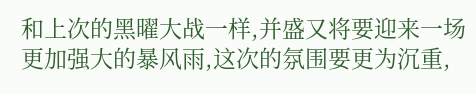和上次的黑曜大战一样,并盛又将要迎来一场更加强大的暴风雨,这次的氛围要更为沉重,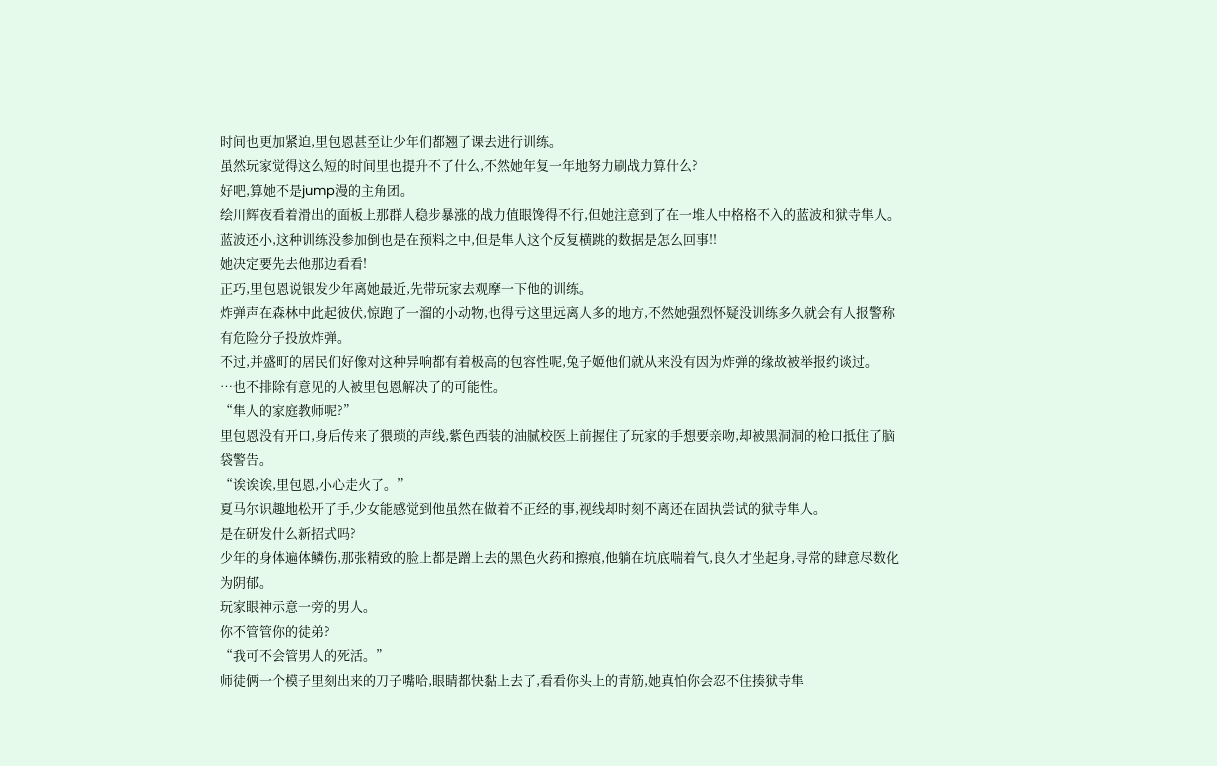时间也更加紧迫,里包恩甚至让少年们都翘了课去进行训练。
虽然玩家觉得这么短的时间里也提升不了什么,不然她年复一年地努力刷战力算什么?
好吧,算她不是jump漫的主角团。
绘川辉夜看着滑出的面板上那群人稳步暴涨的战力值眼馋得不行,但她注意到了在一堆人中格格不入的蓝波和狱寺隼人。
蓝波还小,这种训练没参加倒也是在预料之中,但是隼人这个反复横跳的数据是怎么回事!!
她决定要先去他那边看看!
正巧,里包恩说银发少年离她最近,先带玩家去观摩一下他的训练。
炸弹声在森林中此起彼伏,惊跑了一溜的小动物,也得亏这里远离人多的地方,不然她强烈怀疑没训练多久就会有人报警称有危险分子投放炸弹。
不过,并盛町的居民们好像对这种异响都有着极高的包容性呢,兔子姬他们就从来没有因为炸弹的缘故被举报约谈过。
…也不排除有意见的人被里包恩解决了的可能性。
“隼人的家庭教师呢?”
里包恩没有开口,身后传来了猥琐的声线,紫色西装的油腻校医上前握住了玩家的手想要亲吻,却被黑洞洞的枪口抵住了脑袋警告。
“诶诶诶,里包恩,小心走火了。”
夏马尔识趣地松开了手,少女能感觉到他虽然在做着不正经的事,视线却时刻不离还在固执尝试的狱寺隼人。
是在研发什么新招式吗?
少年的身体遍体鳞伤,那张精致的脸上都是蹭上去的黑色火药和擦痕,他躺在坑底喘着气,良久才坐起身,寻常的肆意尽数化为阴郁。
玩家眼神示意一旁的男人。
你不管管你的徒弟?
“我可不会管男人的死活。”
师徒俩一个模子里刻出来的刀子嘴哈,眼睛都快黏上去了,看看你头上的青筋,她真怕你会忍不住揍狱寺隼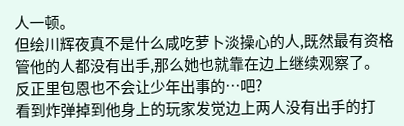人一顿。
但绘川辉夜真不是什么咸吃萝卜淡操心的人,既然最有资格管他的人都没有出手,那么她也就靠在边上继续观察了。
反正里包恩也不会让少年出事的…吧?
看到炸弹掉到他身上的玩家发觉边上两人没有出手的打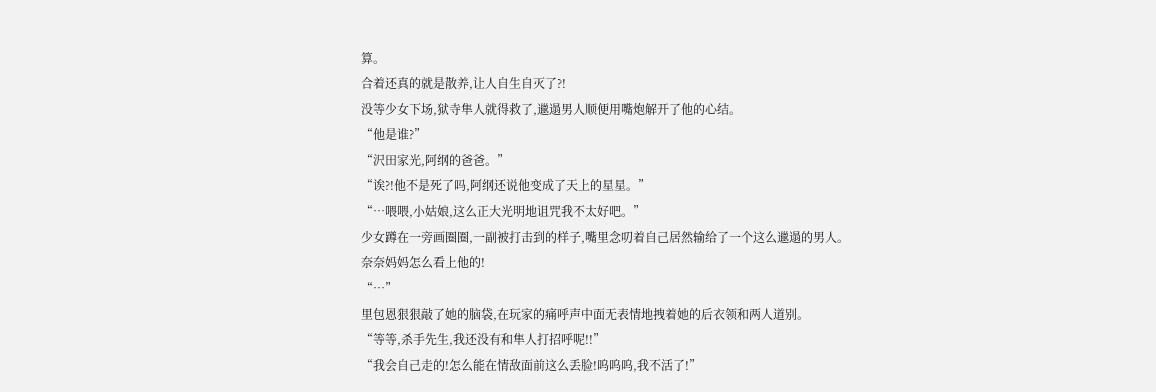算。
合着还真的就是散养,让人自生自灭了?!
没等少女下场,狱寺隼人就得救了,邋遢男人顺便用嘴炮解开了他的心结。
“他是谁?”
“沢田家光,阿纲的爸爸。”
“诶?!他不是死了吗,阿纲还说他变成了天上的星星。”
“…喂喂,小姑娘,这么正大光明地诅咒我不太好吧。”
少女蹲在一旁画圈圈,一副被打击到的样子,嘴里念叨着自己居然输给了一个这么邋遢的男人。
奈奈妈妈怎么看上他的!
“…”
里包恩狠狠敲了她的脑袋,在玩家的痛呼声中面无表情地拽着她的后衣领和两人道别。
“等等,杀手先生,我还没有和隼人打招呼呢!!”
“我会自己走的!怎么能在情敌面前这么丢脸!呜呜呜,我不活了!”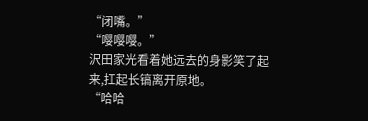“闭嘴。”
“嘤嘤嘤。”
沢田家光看着她远去的身影笑了起来,扛起长镐离开原地。
“哈哈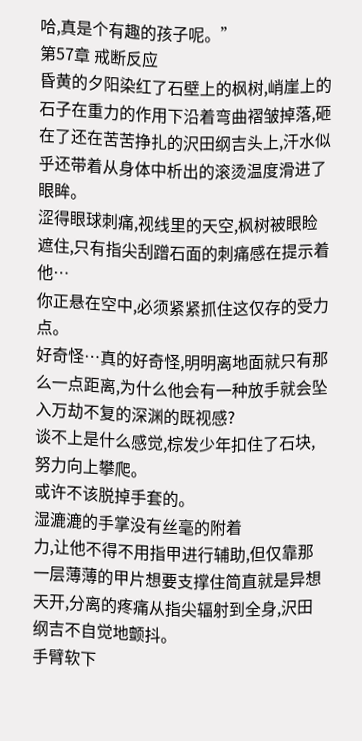哈,真是个有趣的孩子呢。”
第57章 戒断反应
昏黄的夕阳染红了石壁上的枫树,峭崖上的石子在重力的作用下沿着弯曲褶皱掉落,砸在了还在苦苦挣扎的沢田纲吉头上,汗水似乎还带着从身体中析出的滚烫温度滑进了眼眸。
涩得眼球刺痛,视线里的天空,枫树被眼睑遮住,只有指尖刮蹭石面的刺痛感在提示着他…
你正悬在空中,必须紧紧抓住这仅存的受力点。
好奇怪…真的好奇怪,明明离地面就只有那么一点距离,为什么他会有一种放手就会坠入万劫不复的深渊的既视感?
谈不上是什么感觉,棕发少年扣住了石块,努力向上攀爬。
或许不该脱掉手套的。
湿漉漉的手掌没有丝毫的附着
力,让他不得不用指甲进行辅助,但仅靠那一层薄薄的甲片想要支撑住简直就是异想天开,分离的疼痛从指尖辐射到全身,沢田纲吉不自觉地颤抖。
手臂软下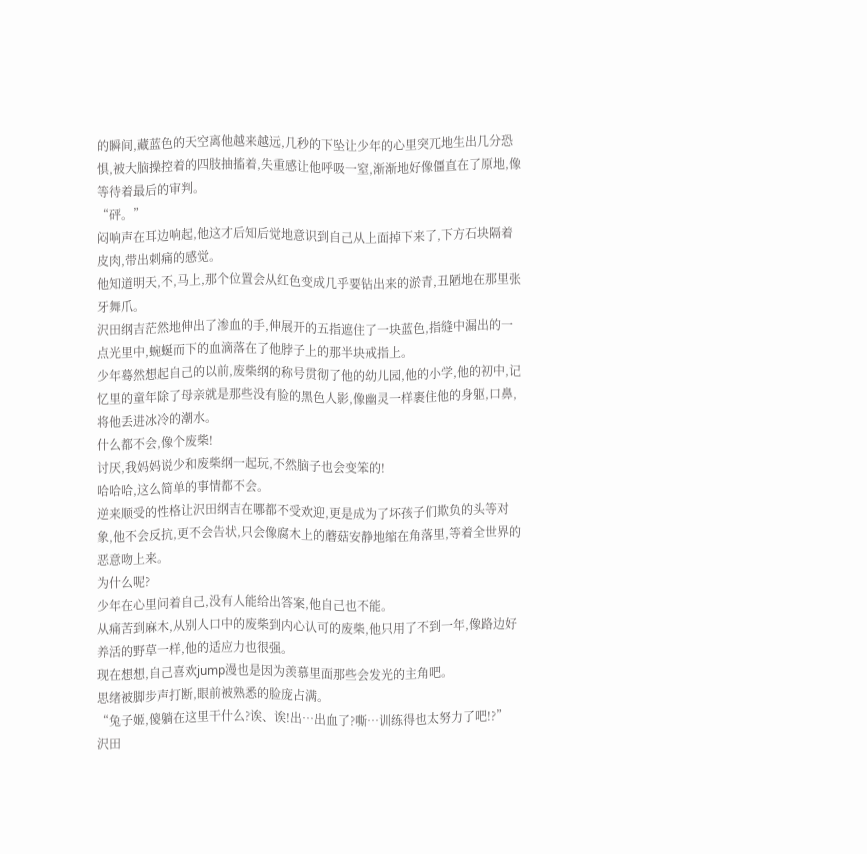的瞬间,藏蓝色的天空离他越来越远,几秒的下坠让少年的心里突兀地生出几分恐惧,被大脑操控着的四肢抽搐着,失重感让他呼吸一窒,渐渐地好像僵直在了原地,像等待着最后的审判。
“砰。”
闷响声在耳边响起,他这才后知后觉地意识到自己从上面掉下来了,下方石块隔着皮肉,带出刺痛的感觉。
他知道明天,不,马上,那个位置会从红色变成几乎要钻出来的淤青,丑陋地在那里张牙舞爪。
沢田纲吉茫然地伸出了渗血的手,伸展开的五指遮住了一块蓝色,指缝中漏出的一点光里中,蜿蜒而下的血滴落在了他脖子上的那半块戒指上。
少年蓦然想起自己的以前,废柴纲的称号贯彻了他的幼儿园,他的小学,他的初中,记忆里的童年除了母亲就是那些没有脸的黑色人影,像幽灵一样裹住他的身躯,口鼻,将他丢进冰冷的潮水。
什么都不会,像个废柴!
讨厌,我妈妈说少和废柴纲一起玩,不然脑子也会变笨的!
哈哈哈,这么简单的事情都不会。
逆来顺受的性格让沢田纲吉在哪都不受欢迎,更是成为了坏孩子们欺负的头等对象,他不会反抗,更不会告状,只会像腐木上的蘑菇安静地缩在角落里,等着全世界的恶意吻上来。
为什么呢?
少年在心里问着自己,没有人能给出答案,他自己也不能。
从痛苦到麻木,从别人口中的废柴到内心认可的废柴,他只用了不到一年,像路边好养活的野草一样,他的适应力也很强。
现在想想,自己喜欢jump漫也是因为羡慕里面那些会发光的主角吧。
思绪被脚步声打断,眼前被熟悉的脸庞占满。
“兔子姬,傻躺在这里干什么?诶、诶!出…出血了?嘶…训练得也太努力了吧!?”
沢田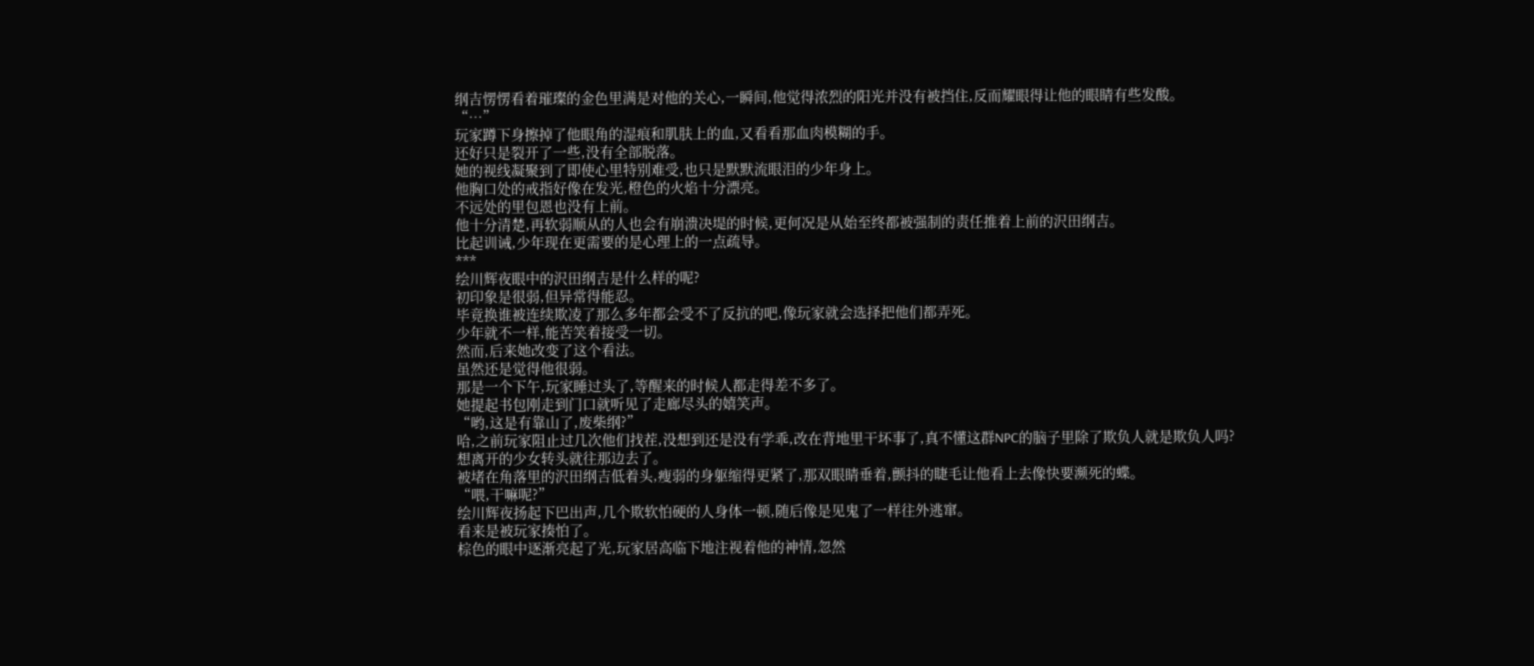纲吉愣愣看着璀璨的金色里满是对他的关心,一瞬间,他觉得浓烈的阳光并没有被挡住,反而耀眼得让他的眼睛有些发酸。
“…”
玩家蹲下身擦掉了他眼角的湿痕和肌肤上的血,又看看那血肉模糊的手。
还好只是裂开了一些,没有全部脱落。
她的视线凝聚到了即使心里特别难受,也只是默默流眼泪的少年身上。
他胸口处的戒指好像在发光,橙色的火焰十分漂亮。
不远处的里包恩也没有上前。
他十分清楚,再软弱顺从的人也会有崩溃决堤的时候,更何况是从始至终都被强制的责任推着上前的沢田纲吉。
比起训诫,少年现在更需要的是心理上的一点疏导。
***
绘川辉夜眼中的沢田纲吉是什么样的呢?
初印象是很弱,但异常得能忍。
毕竟换谁被连续欺凌了那么多年都会受不了反抗的吧,像玩家就会选择把他们都弄死。
少年就不一样,能苦笑着接受一切。
然而,后来她改变了这个看法。
虽然还是觉得他很弱。
那是一个下午,玩家睡过头了,等醒来的时候人都走得差不多了。
她提起书包刚走到门口就听见了走廊尽头的嬉笑声。
“哟,这是有靠山了,废柴纲?”
哈,之前玩家阻止过几次他们找茬,没想到还是没有学乖,改在背地里干坏事了,真不懂这群NPC的脑子里除了欺负人就是欺负人吗?
想离开的少女转头就往那边去了。
被堵在角落里的沢田纲吉低着头,瘦弱的身躯缩得更紧了,那双眼睛垂着,颤抖的睫毛让他看上去像快要濒死的蝶。
“喂,干嘛呢?”
绘川辉夜扬起下巴出声,几个欺软怕硬的人身体一顿,随后像是见鬼了一样往外逃窜。
看来是被玩家揍怕了。
棕色的眼中逐渐亮起了光,玩家居高临下地注视着他的神情,忽然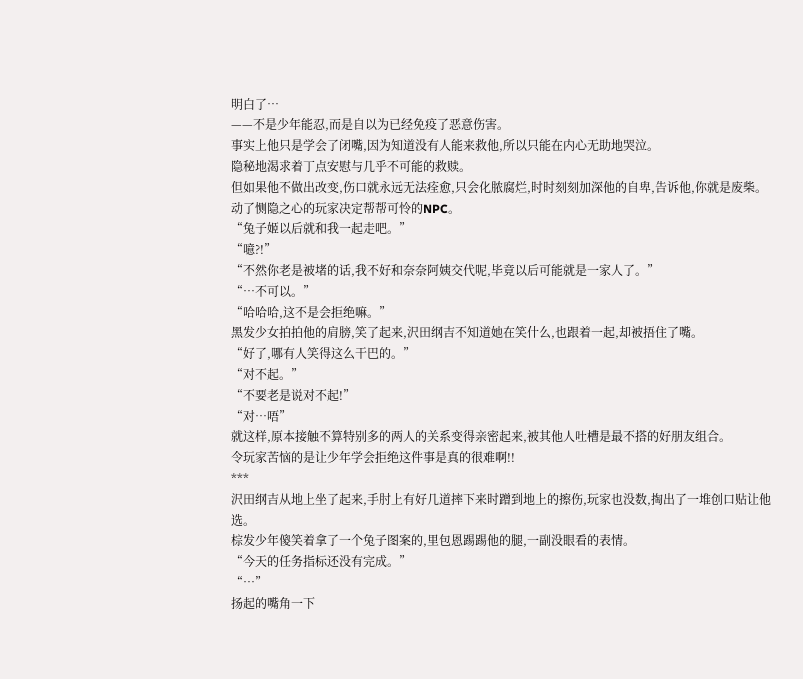明白了…
——不是少年能忍,而是自以为已经免疫了恶意伤害。
事实上他只是学会了闭嘴,因为知道没有人能来救他,所以只能在内心无助地哭泣。
隐秘地渴求着丁点安慰与几乎不可能的救赎。
但如果他不做出改变,伤口就永远无法痊愈,只会化脓腐烂,时时刻刻加深他的自卑,告诉他,你就是废柴。
动了恻隐之心的玩家决定帮帮可怜的NPC。
“兔子姬以后就和我一起走吧。”
“噫?!”
“不然你老是被堵的话,我不好和奈奈阿姨交代呢,毕竟以后可能就是一家人了。”
“…不可以。”
“哈哈哈,这不是会拒绝嘛。”
黑发少女拍拍他的肩膀,笑了起来,沢田纲吉不知道她在笑什么,也跟着一起,却被捂住了嘴。
“好了,哪有人笑得这么干巴的。”
“对不起。”
“不要老是说对不起!”
“对…唔”
就这样,原本接触不算特别多的两人的关系变得亲密起来,被其他人吐槽是最不搭的好朋友组合。
令玩家苦恼的是让少年学会拒绝这件事是真的很难啊!!
***
沢田纲吉从地上坐了起来,手肘上有好几道摔下来时蹭到地上的擦伤,玩家也没数,掏出了一堆创口贴让他选。
棕发少年傻笑着拿了一个兔子图案的,里包恩踢踢他的腿,一副没眼看的表情。
“今天的任务指标还没有完成。”
“…”
扬起的嘴角一下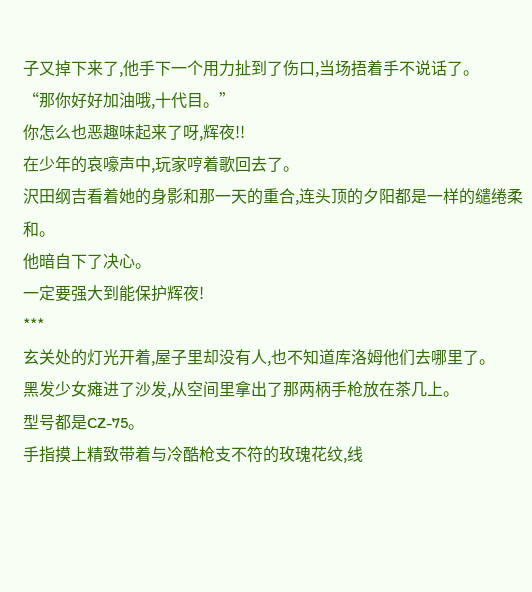子又掉下来了,他手下一个用力扯到了伤口,当场捂着手不说话了。
“那你好好加油哦,十代目。”
你怎么也恶趣味起来了呀,辉夜!!
在少年的哀嚎声中,玩家哼着歌回去了。
沢田纲吉看着她的身影和那一天的重合,连头顶的夕阳都是一样的缱绻柔和。
他暗自下了决心。
一定要强大到能保护辉夜!
***
玄关处的灯光开着,屋子里却没有人,也不知道库洛姆他们去哪里了。
黑发少女瘫进了沙发,从空间里拿出了那两柄手枪放在茶几上。
型号都是CZ-75。
手指摸上精致带着与冷酷枪支不符的玫瑰花纹,线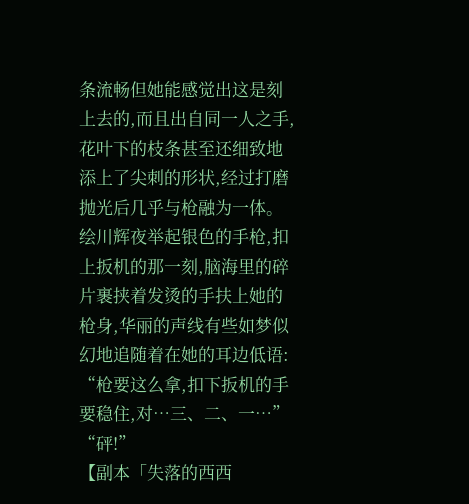条流畅但她能感觉出这是刻上去的,而且出自同一人之手,花叶下的枝条甚至还细致地添上了尖刺的形状,经过打磨抛光后几乎与枪融为一体。
绘川辉夜举起银色的手枪,扣上扳机的那一刻,脑海里的碎片裹挟着发烫的手扶上她的枪身,华丽的声线有些如梦似幻地追随着在她的耳边低语:
“枪要这么拿,扣下扳机的手要稳住,对…三、二、一…”
“砰!”
【副本「失落的西西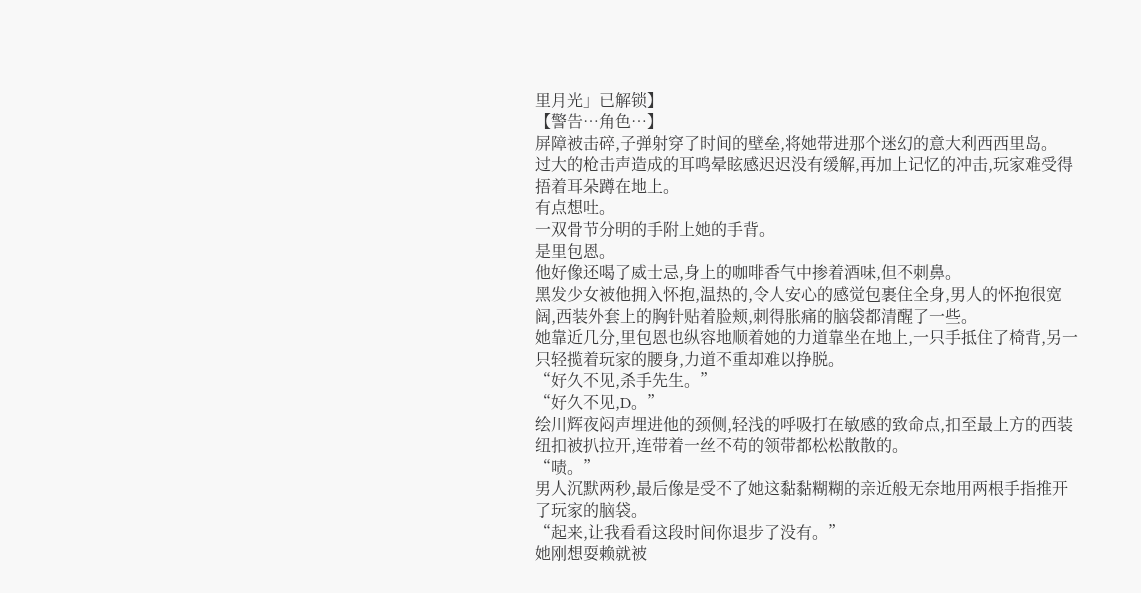里月光」已解锁】
【警告…角色…】
屏障被击碎,子弹射穿了时间的壁垒,将她带进那个迷幻的意大利西西里岛。
过大的枪击声造成的耳鸣晕眩感迟迟没有缓解,再加上记忆的冲击,玩家难受得捂着耳朵蹲在地上。
有点想吐。
一双骨节分明的手附上她的手背。
是里包恩。
他好像还喝了威士忌,身上的咖啡香气中掺着酒味,但不刺鼻。
黑发少女被他拥入怀抱,温热的,令人安心的感觉包裹住全身,男人的怀抱很宽阔,西装外套上的胸针贴着脸颊,刺得胀痛的脑袋都清醒了一些。
她靠近几分,里包恩也纵容地顺着她的力道靠坐在地上,一只手抵住了椅背,另一只轻揽着玩家的腰身,力道不重却难以挣脱。
“好久不见,杀手先生。”
“好久不见,D。”
绘川辉夜闷声埋进他的颈侧,轻浅的呼吸打在敏感的致命点,扣至最上方的西装纽扣被扒拉开,连带着一丝不苟的领带都松松散散的。
“啧。”
男人沉默两秒,最后像是受不了她这黏黏糊糊的亲近般无奈地用两根手指推开了玩家的脑袋。
“起来,让我看看这段时间你退步了没有。”
她刚想耍赖就被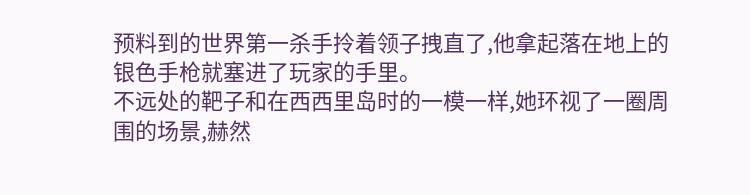预料到的世界第一杀手拎着领子拽直了,他拿起落在地上的银色手枪就塞进了玩家的手里。
不远处的靶子和在西西里岛时的一模一样,她环视了一圈周围的场景,赫然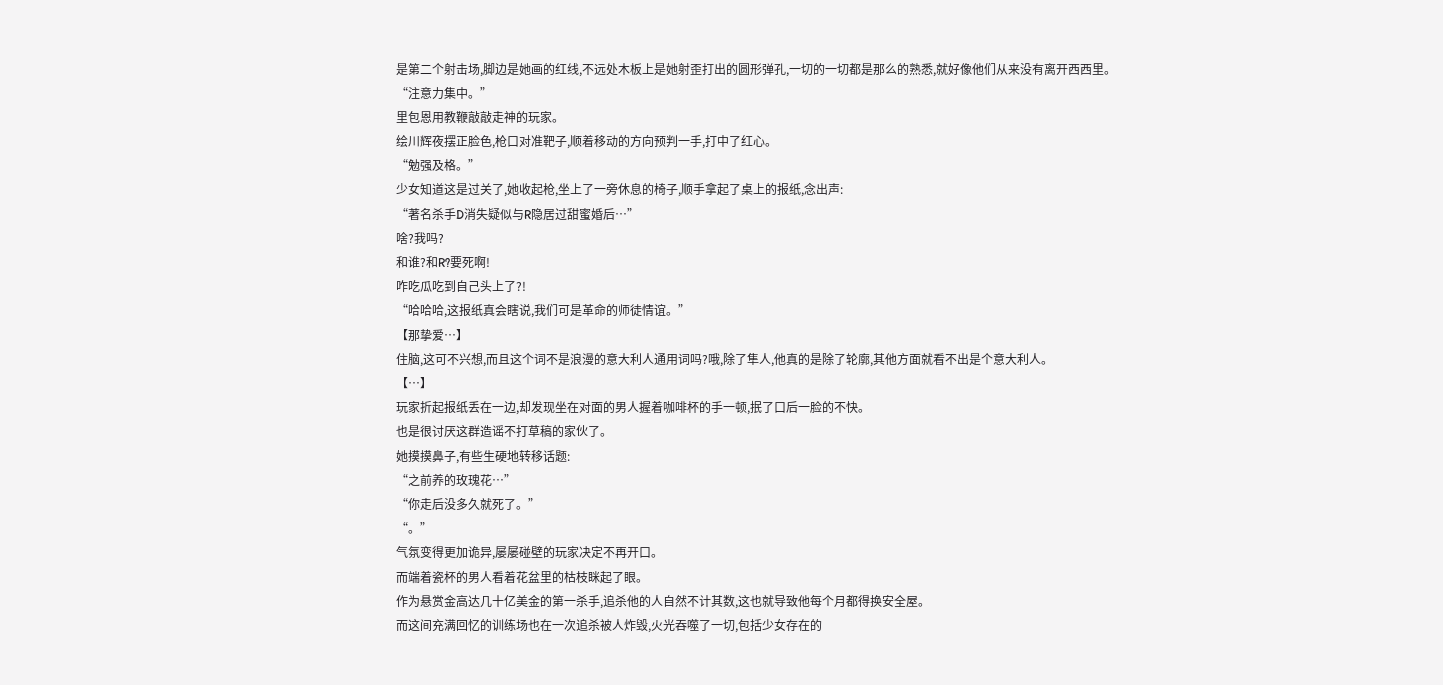是第二个射击场,脚边是她画的红线,不远处木板上是她射歪打出的圆形弹孔,一切的一切都是那么的熟悉,就好像他们从来没有离开西西里。
“注意力集中。”
里包恩用教鞭敲敲走神的玩家。
绘川辉夜摆正脸色,枪口对准靶子,顺着移动的方向预判一手,打中了红心。
“勉强及格。”
少女知道这是过关了,她收起枪,坐上了一旁休息的椅子,顺手拿起了桌上的报纸,念出声:
“著名杀手D消失疑似与R隐居过甜蜜婚后…”
啥?我吗?
和谁?和R?要死啊!
咋吃瓜吃到自己头上了?!
“哈哈哈,这报纸真会瞎说,我们可是革命的师徒情谊。”
【那挚爱…】
住脑,这可不兴想,而且这个词不是浪漫的意大利人通用词吗?哦,除了隼人,他真的是除了轮廓,其他方面就看不出是个意大利人。
【…】
玩家折起报纸丢在一边,却发现坐在对面的男人握着咖啡杯的手一顿,抿了口后一脸的不快。
也是很讨厌这群造谣不打草稿的家伙了。
她摸摸鼻子,有些生硬地转移话题:
“之前养的玫瑰花…”
“你走后没多久就死了。”
“。”
气氛变得更加诡异,屡屡碰壁的玩家决定不再开口。
而端着瓷杯的男人看着花盆里的枯枝眯起了眼。
作为悬赏金高达几十亿美金的第一杀手,追杀他的人自然不计其数,这也就导致他每个月都得换安全屋。
而这间充满回忆的训练场也在一次追杀被人炸毁,火光吞噬了一切,包括少女存在的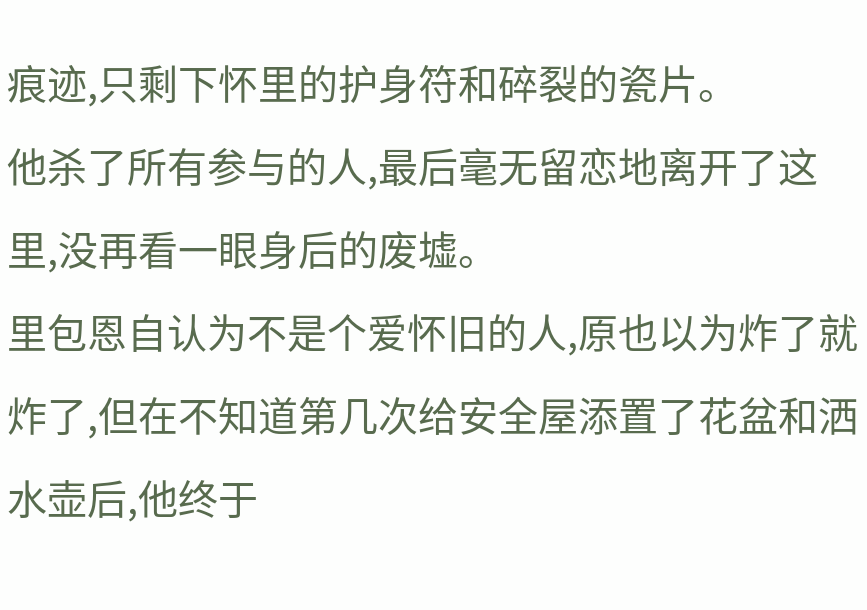痕迹,只剩下怀里的护身符和碎裂的瓷片。
他杀了所有参与的人,最后毫无留恋地离开了这里,没再看一眼身后的废墟。
里包恩自认为不是个爱怀旧的人,原也以为炸了就炸了,但在不知道第几次给安全屋添置了花盆和洒水壶后,他终于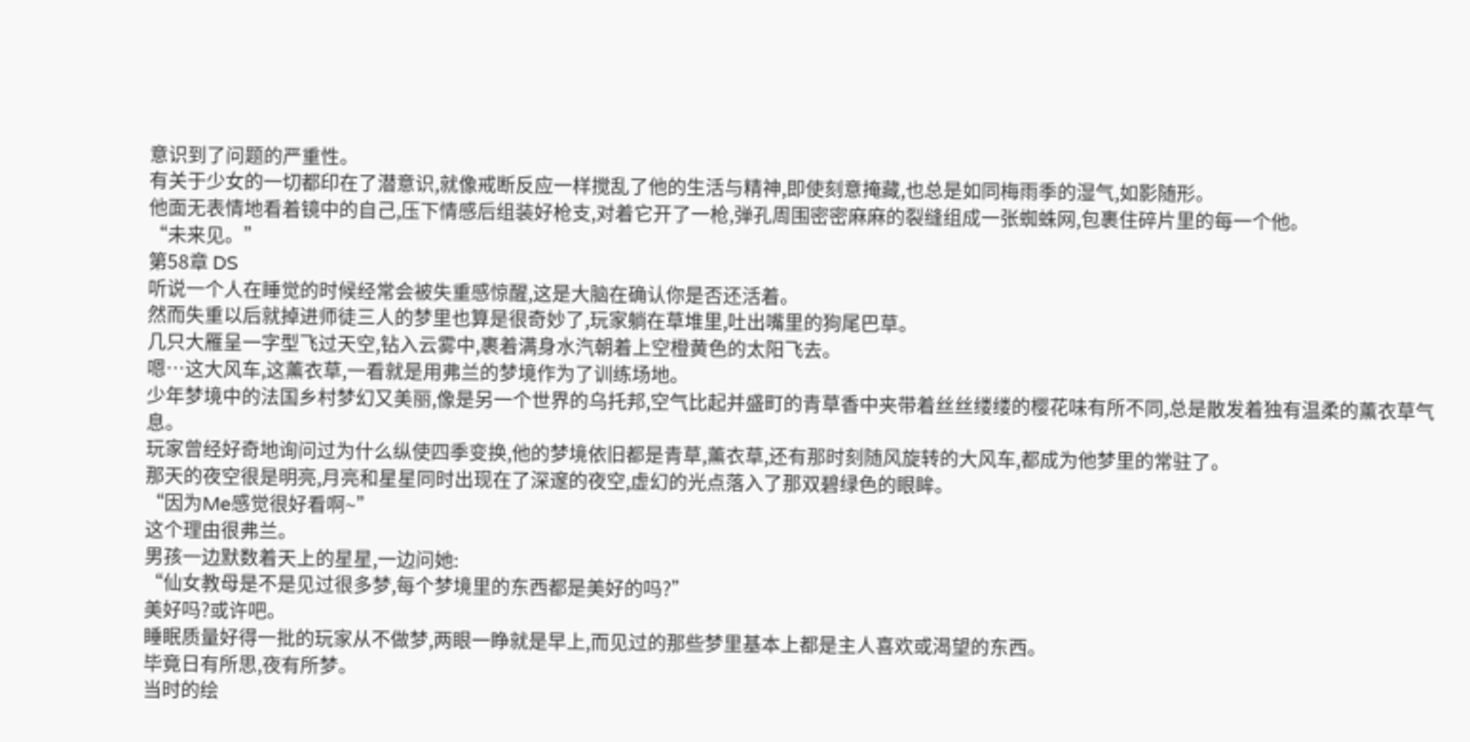意识到了问题的严重性。
有关于少女的一切都印在了潜意识,就像戒断反应一样搅乱了他的生活与精神,即使刻意掩藏,也总是如同梅雨季的湿气,如影随形。
他面无表情地看着镜中的自己,压下情感后组装好枪支,对着它开了一枪,弹孔周围密密麻麻的裂缝组成一张蜘蛛网,包裹住碎片里的每一个他。
“未来见。”
第58章 DS
听说一个人在睡觉的时候经常会被失重感惊醒,这是大脑在确认你是否还活着。
然而失重以后就掉进师徒三人的梦里也算是很奇妙了,玩家躺在草堆里,吐出嘴里的狗尾巴草。
几只大雁呈一字型飞过天空,钻入云雾中,裹着满身水汽朝着上空橙黄色的太阳飞去。
嗯…这大风车,这薰衣草,一看就是用弗兰的梦境作为了训练场地。
少年梦境中的法国乡村梦幻又美丽,像是另一个世界的乌托邦,空气比起并盛町的青草香中夹带着丝丝缕缕的樱花味有所不同,总是散发着独有温柔的薰衣草气息。
玩家曾经好奇地询问过为什么纵使四季变换,他的梦境依旧都是青草,薰衣草,还有那时刻随风旋转的大风车,都成为他梦里的常驻了。
那天的夜空很是明亮,月亮和星星同时出现在了深邃的夜空,虚幻的光点落入了那双碧绿色的眼眸。
“因为Me感觉很好看啊~”
这个理由很弗兰。
男孩一边默数着天上的星星,一边问她:
“仙女教母是不是见过很多梦,每个梦境里的东西都是美好的吗?”
美好吗?或许吧。
睡眠质量好得一批的玩家从不做梦,两眼一睁就是早上,而见过的那些梦里基本上都是主人喜欢或渴望的东西。
毕竟日有所思,夜有所梦。
当时的绘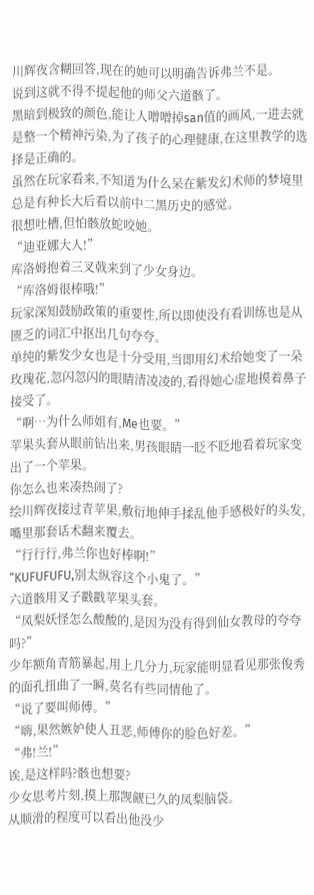川辉夜含糊回答,现在的她可以明确告诉弗兰不是。
说到这就不得不提起他的师父六道骸了。
黑暗到极致的颜色,能让人噌噌掉san值的画风,一进去就是整一个精神污染,为了孩子的心理健康,在这里教学的选择是正确的。
虽然在玩家看来,不知道为什么呆在紫发幻术师的梦境里总是有种长大后看以前中二黑历史的感觉。
很想吐槽,但怕骸放蛇咬她。
“迪亚娜大人!”
库洛姆抱着三叉戟来到了少女身边。
“库洛姆很棒哦!”
玩家深知鼓励政策的重要性,所以即使没有看训练也是从匮乏的词汇中抠出几句夸夸。
单纯的紫发少女也是十分受用,当即用幻术给她变了一朵玫瑰花,忽闪忽闪的眼睛清凌凌的,看得她心虚地摸着鼻子接受了。
“啊…为什么师姐有,Me也要。”
苹果头套从眼前钻出来,男孩眼睛一眨不眨地看着玩家变出了一个苹果。
你怎么也来凑热闹了?
绘川辉夜接过青苹果,敷衍地伸手揉乱他手感极好的头发,嘴里那套话术翻来覆去。
“行行行,弗兰你也好棒啊!”
“KUFUFUFU,别太纵容这个小鬼了。”
六道骸用叉子戳戳苹果头套。
“凤梨妖怪怎么酸酸的,是因为没有得到仙女教母的夸夸吗?”
少年额角青筋暴起,用上几分力,玩家能明显看见那张俊秀的面孔扭曲了一瞬,莫名有些同情他了。
“说了要叫师傅。”
“嗨,果然嫉妒使人丑恶,师傅你的脸色好差。”
“弗!兰!”
诶,是这样吗?骸也想要?
少女思考片刻,摸上那觊觎已久的凤梨脑袋。
从顺滑的程度可以看出他没少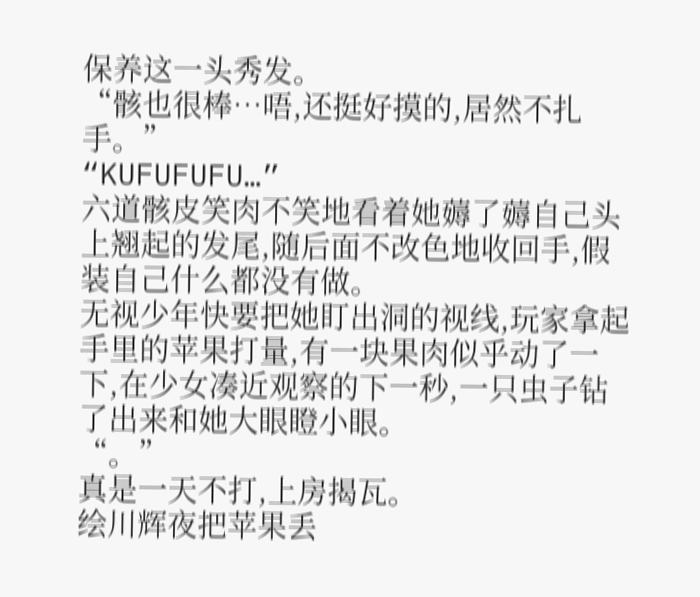保养这一头秀发。
“骸也很棒…唔,还挺好摸的,居然不扎手。”
“KUFUFUFU…”
六道骸皮笑肉不笑地看着她薅了薅自己头上翘起的发尾,随后面不改色地收回手,假装自己什么都没有做。
无视少年快要把她盯出洞的视线,玩家拿起手里的苹果打量,有一块果肉似乎动了一下,在少女凑近观察的下一秒,一只虫子钻了出来和她大眼瞪小眼。
“。”
真是一天不打,上房揭瓦。
绘川辉夜把苹果丢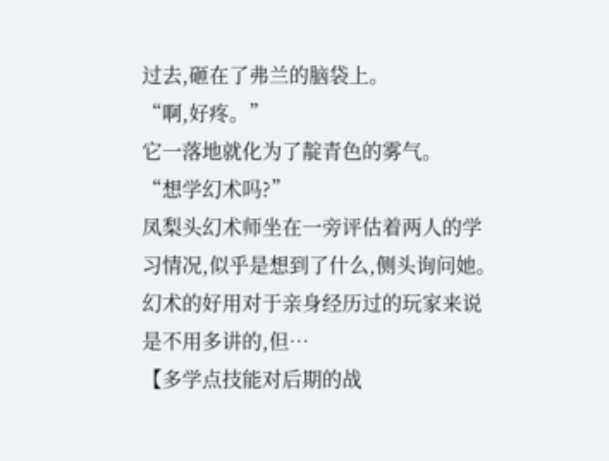过去,砸在了弗兰的脑袋上。
“啊,好疼。”
它一落地就化为了靛青色的雾气。
“想学幻术吗?”
凤梨头幻术师坐在一旁评估着两人的学习情况,似乎是想到了什么,侧头询问她。
幻术的好用对于亲身经历过的玩家来说是不用多讲的,但…
【多学点技能对后期的战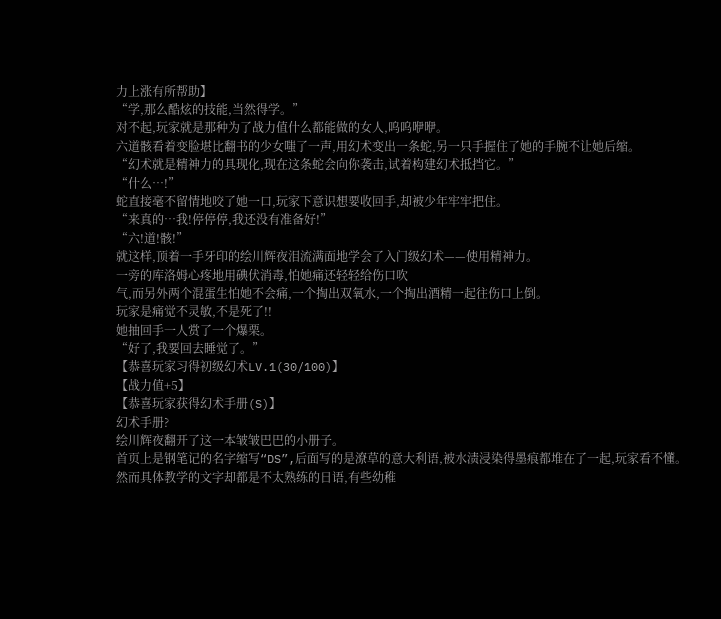力上涨有所帮助】
“学,那么酷炫的技能,当然得学。”
对不起,玩家就是那种为了战力值什么都能做的女人,呜呜咿咿。
六道骸看着变脸堪比翻书的少女嗤了一声,用幻术变出一条蛇,另一只手握住了她的手腕不让她后缩。
“幻术就是精神力的具现化,现在这条蛇会向你袭击,试着构建幻术抵挡它。”
“什么…!”
蛇直接毫不留情地咬了她一口,玩家下意识想要收回手,却被少年牢牢把住。
“来真的…我!停停停,我还没有准备好!”
“六!道!骸!”
就这样,顶着一手牙印的绘川辉夜泪流满面地学会了入门级幻术——使用精神力。
一旁的库洛姆心疼地用碘伏消毒,怕她痛还轻轻给伤口吹
气,而另外两个混蛋生怕她不会痛,一个掏出双氧水,一个掏出酒精一起往伤口上倒。
玩家是痛觉不灵敏,不是死了!!
她抽回手一人赏了一个爆栗。
“好了,我要回去睡觉了。”
【恭喜玩家习得初级幻术LV.1(30/100)】
【战力值+5】
【恭喜玩家获得幻术手册(S)】
幻术手册?
绘川辉夜翻开了这一本皱皱巴巴的小册子。
首页上是钢笔记的名字缩写“DS”,后面写的是潦草的意大利语,被水渍浸染得墨痕都堆在了一起,玩家看不懂。
然而具体教学的文字却都是不太熟练的日语,有些幼稚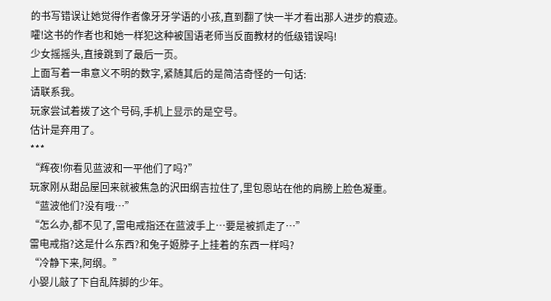的书写错误让她觉得作者像牙牙学语的小孩,直到翻了快一半才看出那人进步的痕迹。
嚯!这书的作者也和她一样犯这种被国语老师当反面教材的低级错误吗!
少女摇摇头,直接跳到了最后一页。
上面写着一串意义不明的数字,紧随其后的是简洁奇怪的一句话:
请联系我。
玩家尝试着拨了这个号码,手机上显示的是空号。
估计是弃用了。
***
“辉夜!你看见蓝波和一平他们了吗?”
玩家刚从甜品屋回来就被焦急的沢田纲吉拉住了,里包恩站在他的肩膀上脸色凝重。
“蓝波他们?没有哦…”
“怎么办,都不见了,雷电戒指还在蓝波手上…要是被抓走了…”
雷电戒指?这是什么东西?和兔子姬脖子上挂着的东西一样吗?
“冷静下来,阿纲。”
小婴儿敲了下自乱阵脚的少年。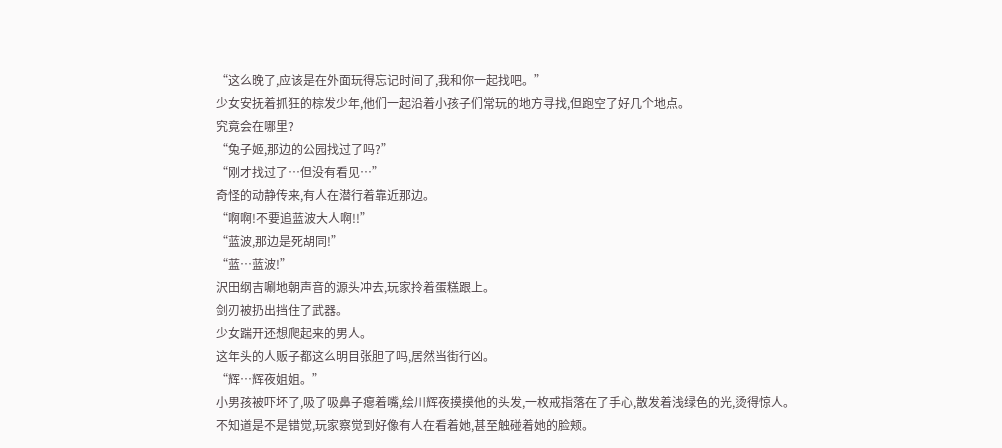“这么晚了,应该是在外面玩得忘记时间了,我和你一起找吧。”
少女安抚着抓狂的棕发少年,他们一起沿着小孩子们常玩的地方寻找,但跑空了好几个地点。
究竟会在哪里?
“兔子姬,那边的公园找过了吗?”
“刚才找过了…但没有看见…”
奇怪的动静传来,有人在潜行着靠近那边。
“啊啊!不要追蓝波大人啊!!”
“蓝波,那边是死胡同!”
“蓝…蓝波!”
沢田纲吉唰地朝声音的源头冲去,玩家拎着蛋糕跟上。
剑刃被扔出挡住了武器。
少女踹开还想爬起来的男人。
这年头的人贩子都这么明目张胆了吗,居然当街行凶。
“辉…辉夜姐姐。”
小男孩被吓坏了,吸了吸鼻子瘪着嘴,绘川辉夜摸摸他的头发,一枚戒指落在了手心,散发着浅绿色的光,烫得惊人。
不知道是不是错觉,玩家察觉到好像有人在看着她,甚至触碰着她的脸颊。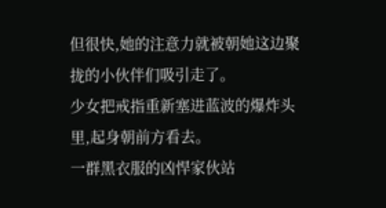但很快,她的注意力就被朝她这边聚拢的小伙伴们吸引走了。
少女把戒指重新塞进蓝波的爆炸头里,起身朝前方看去。
一群黑衣服的凶悍家伙站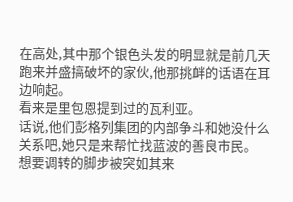在高处,其中那个银色头发的明显就是前几天跑来并盛搞破坏的家伙,他那挑衅的话语在耳边响起。
看来是里包恩提到过的瓦利亚。
话说,他们彭格列集团的内部争斗和她没什么关系吧,她只是来帮忙找蓝波的善良市民。
想要调转的脚步被突如其来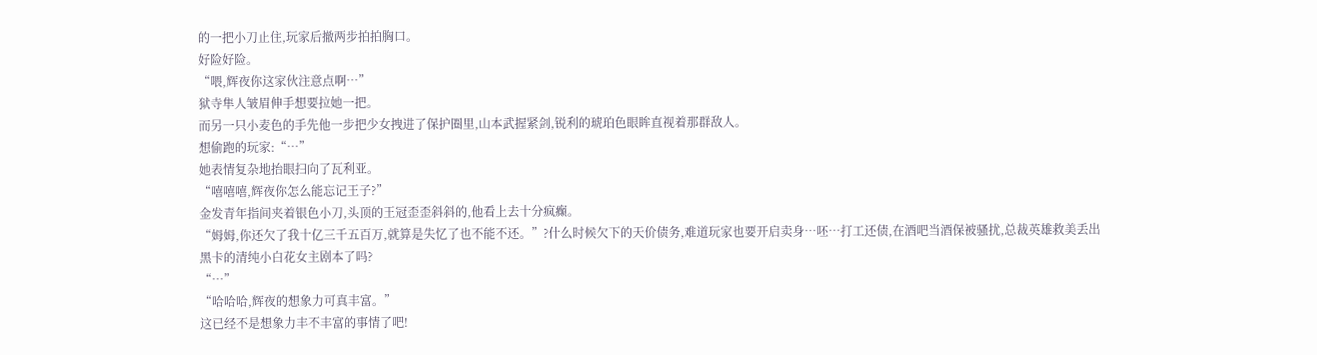的一把小刀止住,玩家后撤两步拍拍胸口。
好险好险。
“喂,辉夜你这家伙注意点啊…”
狱寺隼人皱眉伸手想要拉她一把。
而另一只小麦色的手先他一步把少女拽进了保护圈里,山本武握紧剑,锐利的琥珀色眼眸直视着那群敌人。
想偷跑的玩家:“…”
她表情复杂地抬眼扫向了瓦利亚。
“嘻嘻嘻,辉夜你怎么能忘记王子?”
金发青年指间夹着银色小刀,头顶的王冠歪歪斜斜的,他看上去十分疯癫。
“姆姆,你还欠了我十亿三千五百万,就算是失忆了也不能不还。”?什么时候欠下的天价债务,难道玩家也要开启卖身…呸…打工还债,在酒吧当酒保被骚扰,总裁英雄救美丢出黑卡的清纯小白花女主剧本了吗?
“…”
“哈哈哈,辉夜的想象力可真丰富。”
这已经不是想象力丰不丰富的事情了吧!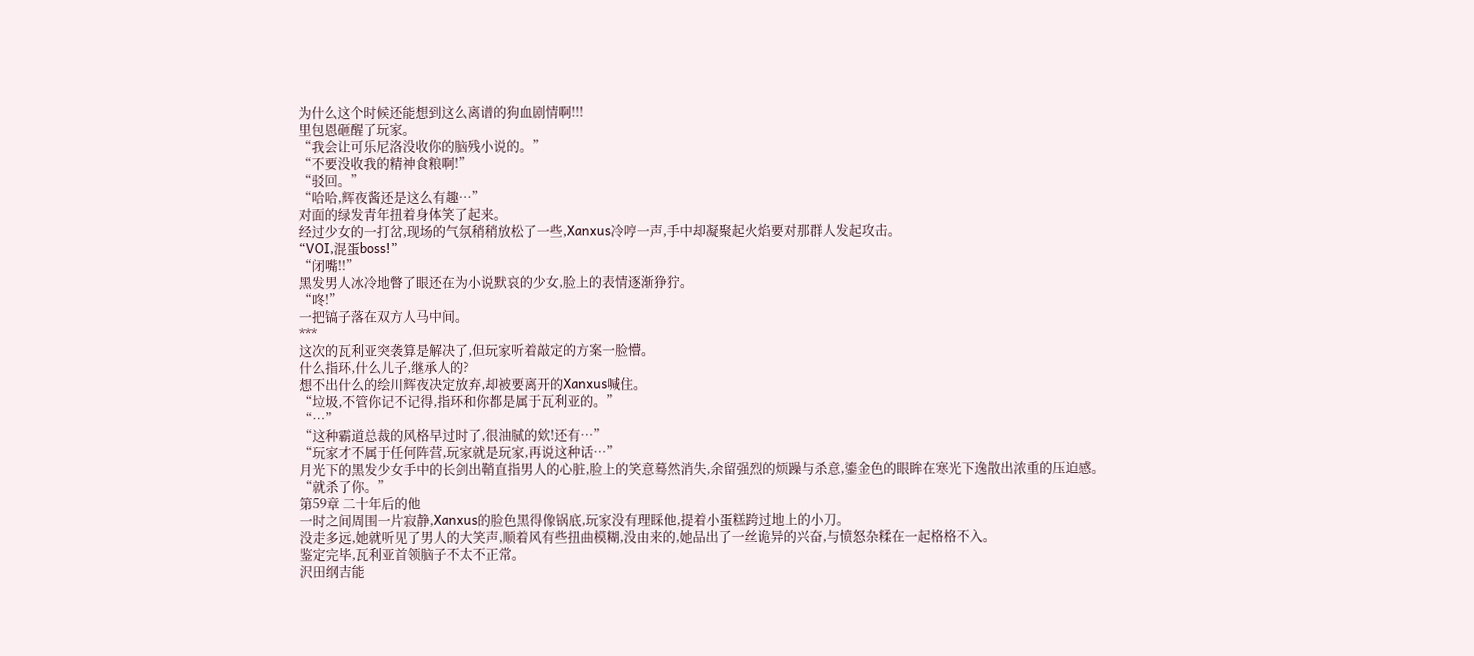为什么这个时候还能想到这么离谱的狗血剧情啊!!!
里包恩砸醒了玩家。
“我会让可乐尼洛没收你的脑残小说的。”
“不要没收我的精神食粮啊!”
“驳回。”
“哈哈,辉夜酱还是这么有趣…”
对面的绿发青年扭着身体笑了起来。
经过少女的一打岔,现场的气氛稍稍放松了一些,Xanxus冷哼一声,手中却凝聚起火焰要对那群人发起攻击。
“VOI,混蛋boss!”
“闭嘴!!”
黑发男人冰冷地瞥了眼还在为小说默哀的少女,脸上的表情逐渐狰狞。
“咚!”
一把镐子落在双方人马中间。
***
这次的瓦利亚突袭算是解决了,但玩家听着敲定的方案一脸懵。
什么指环,什么儿子,继承人的?
想不出什么的绘川辉夜决定放弃,却被要离开的Xanxus喊住。
“垃圾,不管你记不记得,指环和你都是属于瓦利亚的。”
“…”
“这种霸道总裁的风格早过时了,很油腻的欸!还有…”
“玩家才不属于任何阵营,玩家就是玩家,再说这种话…”
月光下的黑发少女手中的长剑出鞘直指男人的心脏,脸上的笑意蓦然消失,余留强烈的烦躁与杀意,鎏金色的眼眸在寒光下逸散出浓重的压迫感。
“就杀了你。”
第59章 二十年后的他
一时之间周围一片寂静,Xanxus的脸色黑得像锅底,玩家没有理睬他,提着小蛋糕跨过地上的小刀。
没走多远,她就听见了男人的大笑声,顺着风有些扭曲模糊,没由来的,她品出了一丝诡异的兴奋,与愤怒杂糅在一起格格不入。
鉴定完毕,瓦利亚首领脑子不太不正常。
沢田纲吉能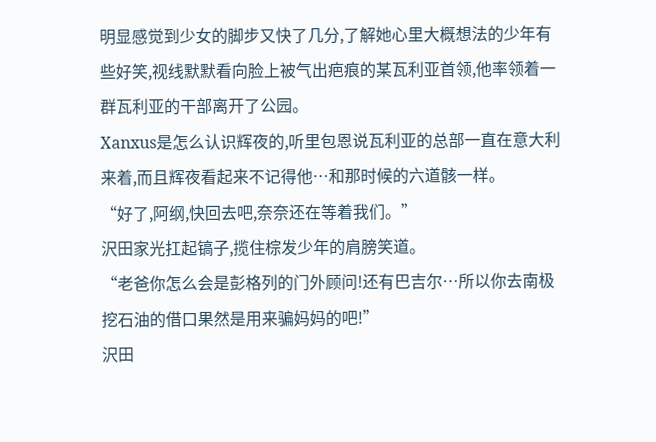明显感觉到少女的脚步又快了几分,了解她心里大概想法的少年有些好笑,视线默默看向脸上被气出疤痕的某瓦利亚首领,他率领着一群瓦利亚的干部离开了公园。
Xanxus是怎么认识辉夜的,听里包恩说瓦利亚的总部一直在意大利来着,而且辉夜看起来不记得他…和那时候的六道骸一样。
“好了,阿纲,快回去吧,奈奈还在等着我们。”
沢田家光扛起镐子,揽住棕发少年的肩膀笑道。
“老爸你怎么会是彭格列的门外顾问!还有巴吉尔…所以你去南极挖石油的借口果然是用来骗妈妈的吧!”
沢田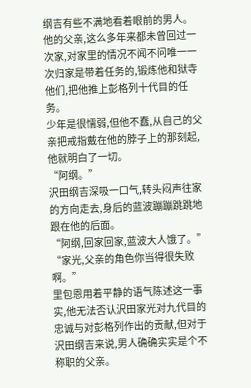纲吉有些不满地看着眼前的男人。
他的父亲,这么多年来都未曾回过一次家,对家里的情况不闻不问唯一一次归家是带着任务的,锻炼他和狱寺他们,把他推上彭格列十代目的任务。
少年是很懦弱,但他不蠢,从自己的父亲把戒指戴在他的脖子上的那刻起,他就明白了一切。
“阿纲。”
沢田纲吉深吸一口气,转头闷声往家的方向走去,身后的蓝波蹦蹦跳跳地跟在他的后面。
“阿纲,回家回家,蓝波大人饿了。”
“家光,父亲的角色你当得很失败啊。”
里包恩用着平静的语气陈述这一事实,他无法否认沢田家光对九代目的忠诚与对彭格列作出的贡献,但对于沢田纲吉来说,男人确确实实是个不称职的父亲。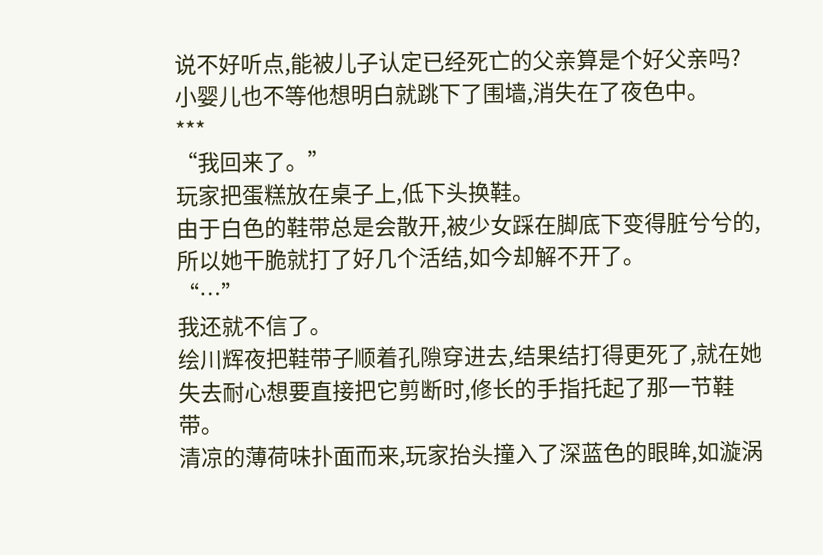说不好听点,能被儿子认定已经死亡的父亲算是个好父亲吗?
小婴儿也不等他想明白就跳下了围墙,消失在了夜色中。
***
“我回来了。”
玩家把蛋糕放在桌子上,低下头换鞋。
由于白色的鞋带总是会散开,被少女踩在脚底下变得脏兮兮的,所以她干脆就打了好几个活结,如今却解不开了。
“…”
我还就不信了。
绘川辉夜把鞋带子顺着孔隙穿进去,结果结打得更死了,就在她失去耐心想要直接把它剪断时,修长的手指托起了那一节鞋带。
清凉的薄荷味扑面而来,玩家抬头撞入了深蓝色的眼眸,如漩涡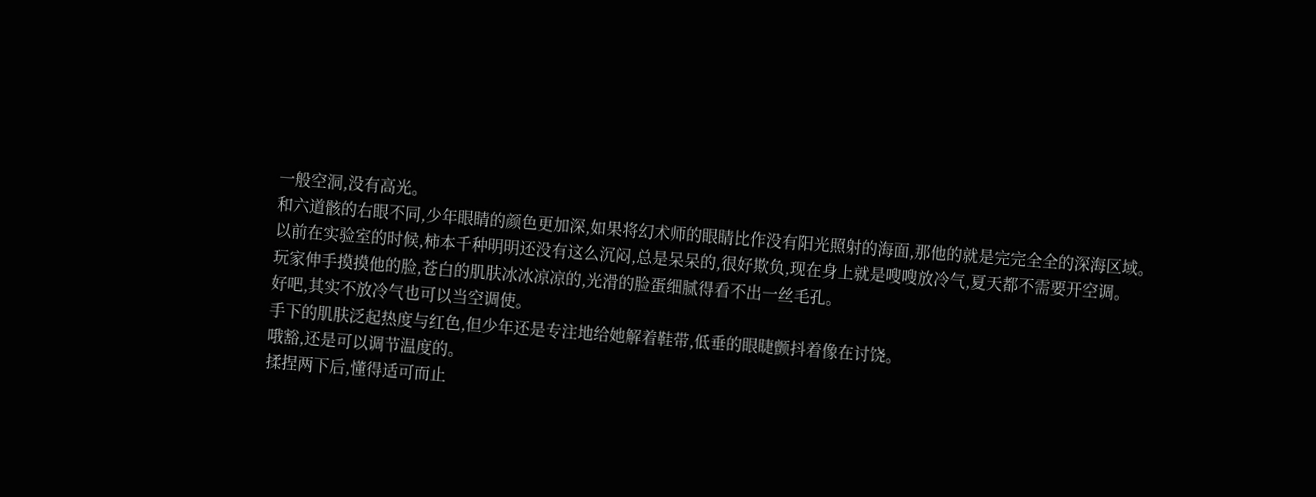一般空洞,没有高光。
和六道骸的右眼不同,少年眼睛的颜色更加深,如果将幻术师的眼睛比作没有阳光照射的海面,那他的就是完完全全的深海区域。
以前在实验室的时候,柿本千种明明还没有这么沉闷,总是呆呆的,很好欺负,现在身上就是嗖嗖放冷气,夏天都不需要开空调。
玩家伸手摸摸他的脸,苍白的肌肤冰冰凉凉的,光滑的脸蛋细腻得看不出一丝毛孔。
好吧,其实不放冷气也可以当空调使。
手下的肌肤泛起热度与红色,但少年还是专注地给她解着鞋带,低垂的眼睫颤抖着像在讨饶。
哦豁,还是可以调节温度的。
揉捏两下后,懂得适可而止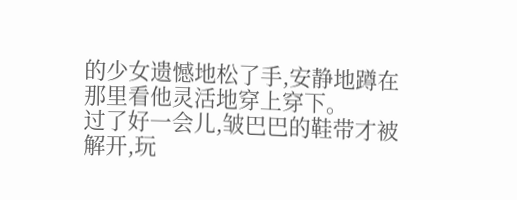的少女遗憾地松了手,安静地蹲在那里看他灵活地穿上穿下。
过了好一会儿,皱巴巴的鞋带才被解开,玩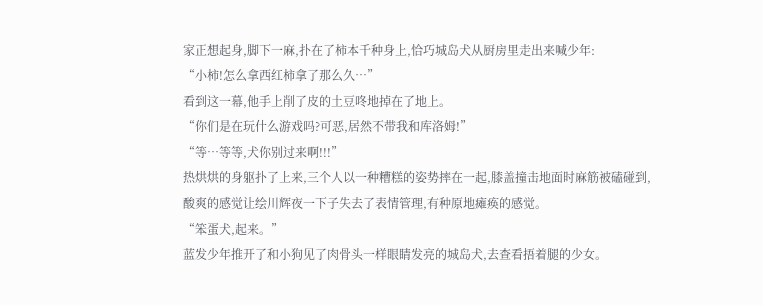家正想起身,脚下一麻,扑在了柿本千种身上,恰巧城岛犬从厨房里走出来喊少年:
“小柿!怎么拿西红柿拿了那么久…”
看到这一幕,他手上削了皮的土豆咚地掉在了地上。
“你们是在玩什么游戏吗?可恶,居然不带我和库洛姆!”
“等…等等,犬你别过来啊!!!”
热烘烘的身躯扑了上来,三个人以一种糟糕的姿势摔在一起,膝盖撞击地面时麻筋被磕碰到,酸爽的感觉让绘川辉夜一下子失去了表情管理,有种原地瘫痪的感觉。
“笨蛋犬,起来。”
蓝发少年推开了和小狗见了肉骨头一样眼睛发亮的城岛犬,去查看捂着腿的少女。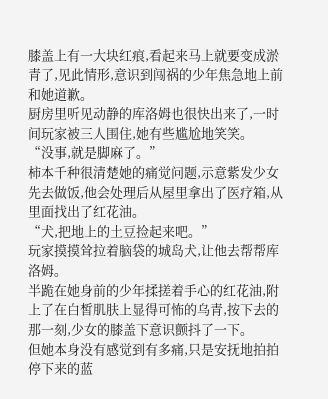膝盖上有一大块红痕,看起来马上就要变成淤青了,见此情形,意识到闯祸的少年焦急地上前和她道歉。
厨房里听见动静的库洛姆也很快出来了,一时间玩家被三人围住,她有些尴尬地笑笑。
“没事,就是脚麻了。”
柿本千种很清楚她的痛觉问题,示意紫发少女先去做饭,他会处理后从屋里拿出了医疗箱,从里面找出了红花油。
“犬,把地上的土豆捡起来吧。”
玩家摸摸耸拉着脑袋的城岛犬,让他去帮帮库洛姆。
半跪在她身前的少年揉搓着手心的红花油,附上了在白皙肌肤上显得可怖的乌青,按下去的那一刻,少女的膝盖下意识颤抖了一下。
但她本身没有感觉到有多痛,只是安抚地拍拍停下来的蓝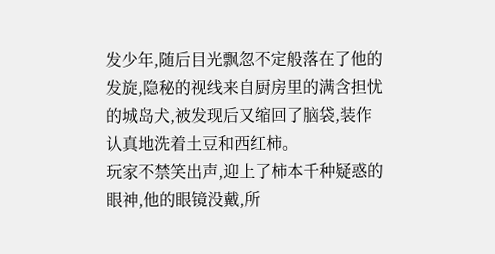发少年,随后目光飘忽不定般落在了他的发旋,隐秘的视线来自厨房里的满含担忧的城岛犬,被发现后又缩回了脑袋,装作认真地洗着土豆和西红柿。
玩家不禁笑出声,迎上了柿本千种疑惑的眼神,他的眼镜没戴,所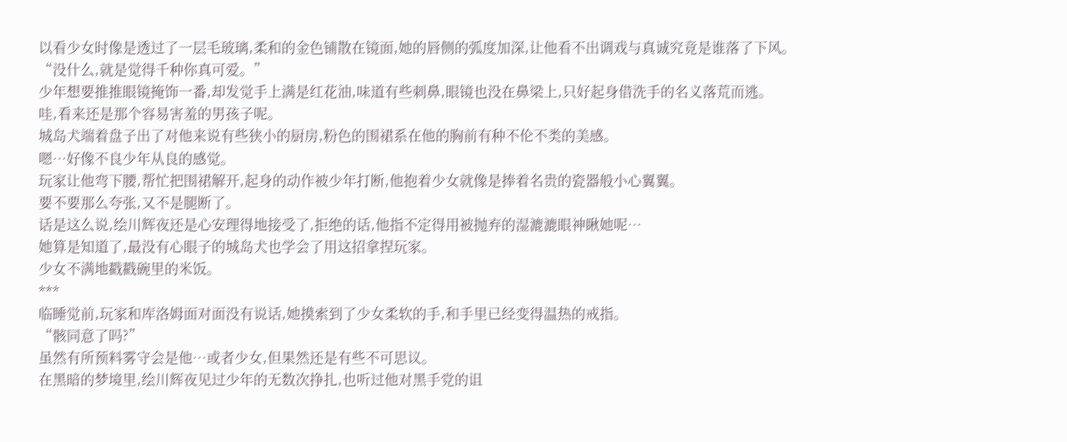以看少女时像是透过了一层毛玻璃,柔和的金色铺散在镜面,她的唇侧的弧度加深,让他看不出调戏与真诚究竟是谁落了下风。
“没什么,就是觉得千种你真可爱。”
少年想要推推眼镜掩饰一番,却发觉手上满是红花油,味道有些刺鼻,眼镜也没在鼻梁上,只好起身借洗手的名义落荒而逃。
哇,看来还是那个容易害羞的男孩子呢。
城岛犬端着盘子出了对他来说有些狭小的厨房,粉色的围裙系在他的胸前有种不伦不类的美感。
嗯…好像不良少年从良的感觉。
玩家让他弯下腰,帮忙把围裙解开,起身的动作被少年打断,他抱着少女就像是捧着名贵的瓷器般小心翼翼。
要不要那么夸张,又不是腿断了。
话是这么说,绘川辉夜还是心安理得地接受了,拒绝的话,他指不定得用被抛弃的湿漉漉眼神瞅她呢…
她算是知道了,最没有心眼子的城岛犬也学会了用这招拿捏玩家。
少女不满地戳戳碗里的米饭。
***
临睡觉前,玩家和库洛姆面对面没有说话,她摸索到了少女柔软的手,和手里已经变得温热的戒指。
“骸同意了吗?”
虽然有所预料雾守会是他…或者少女,但果然还是有些不可思议。
在黑暗的梦境里,绘川辉夜见过少年的无数次挣扎,也听过他对黑手党的诅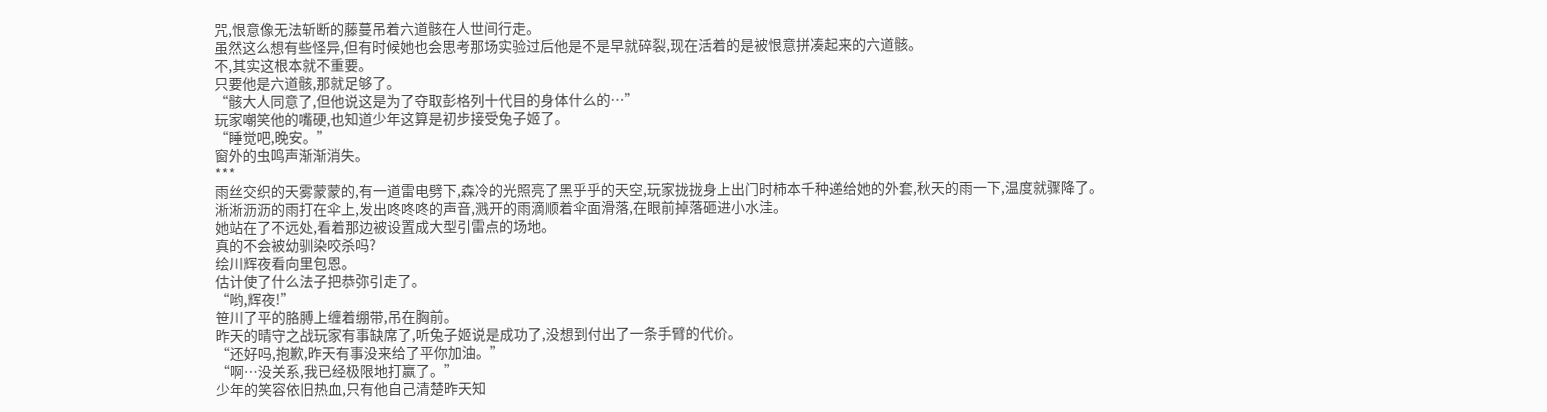咒,恨意像无法斩断的藤蔓吊着六道骸在人世间行走。
虽然这么想有些怪异,但有时候她也会思考那场实验过后他是不是早就碎裂,现在活着的是被恨意拼凑起来的六道骸。
不,其实这根本就不重要。
只要他是六道骸,那就足够了。
“骸大人同意了,但他说这是为了夺取彭格列十代目的身体什么的…”
玩家嘲笑他的嘴硬,也知道少年这算是初步接受兔子姬了。
“睡觉吧,晚安。”
窗外的虫鸣声渐渐消失。
***
雨丝交织的天雾蒙蒙的,有一道雷电劈下,森冷的光照亮了黑乎乎的天空,玩家拢拢身上出门时柿本千种递给她的外套,秋天的雨一下,温度就骤降了。
淅淅沥沥的雨打在伞上,发出咚咚咚的声音,溅开的雨滴顺着伞面滑落,在眼前掉落砸进小水洼。
她站在了不远处,看着那边被设置成大型引雷点的场地。
真的不会被幼驯染咬杀吗?
绘川辉夜看向里包恩。
估计使了什么法子把恭弥引走了。
“哟,辉夜!”
笹川了平的胳膊上缠着绷带,吊在胸前。
昨天的晴守之战玩家有事缺席了,听兔子姬说是成功了,没想到付出了一条手臂的代价。
“还好吗,抱歉,昨天有事没来给了平你加油。”
“啊…没关系,我已经极限地打赢了。”
少年的笑容依旧热血,只有他自己清楚昨天知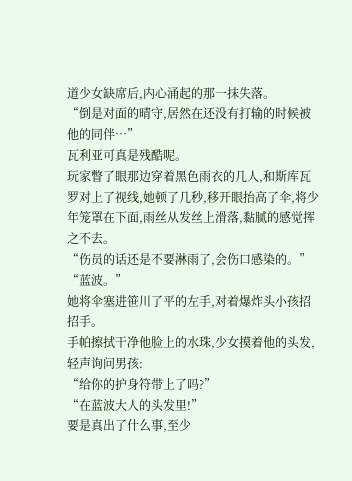道少女缺席后,内心涌起的那一抹失落。
“倒是对面的晴守,居然在还没有打输的时候被他的同伴…”
瓦利亚可真是残酷呢。
玩家瞥了眼那边穿着黑色雨衣的几人,和斯库瓦罗对上了视线,她顿了几秒,移开眼抬高了伞,将少年笼罩在下面,雨丝从发丝上滑落,黏腻的感觉挥之不去。
“伤员的话还是不要淋雨了,会伤口感染的。”
“蓝波。”
她将伞塞进笹川了平的左手,对着爆炸头小孩招招手。
手帕擦拭干净他脸上的水珠,少女摸着他的头发,轻声询问男孩:
“给你的护身符带上了吗?”
“在蓝波大人的头发里!”
要是真出了什么事,至少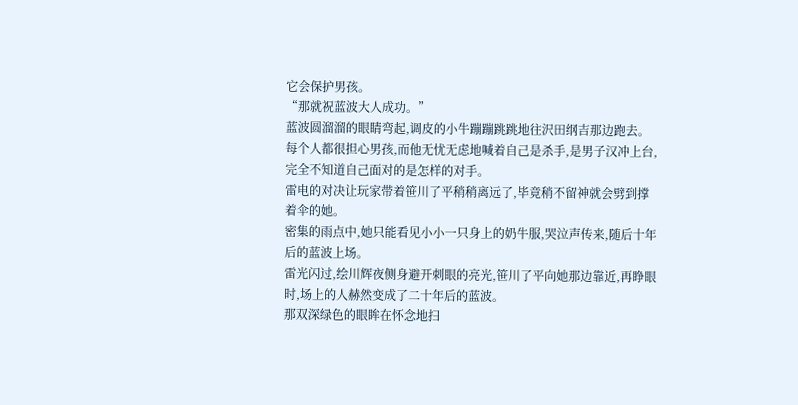它会保护男孩。
“那就祝蓝波大人成功。”
蓝波圆溜溜的眼睛弯起,调皮的小牛蹦蹦跳跳地往沢田纲吉那边跑去。
每个人都很担心男孩,而他无忧无虑地喊着自己是杀手,是男子汉冲上台,完全不知道自己面对的是怎样的对手。
雷电的对决让玩家带着笹川了平稍稍离远了,毕竟稍不留神就会劈到撑着伞的她。
密集的雨点中,她只能看见小小一只身上的奶牛服,哭泣声传来,随后十年后的蓝波上场。
雷光闪过,绘川辉夜侧身避开刺眼的亮光,笹川了平向她那边靠近,再睁眼时,场上的人赫然变成了二十年后的蓝波。
那双深绿色的眼眸在怀念地扫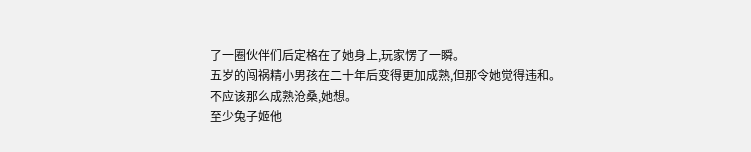了一圈伙伴们后定格在了她身上,玩家愣了一瞬。
五岁的闯祸精小男孩在二十年后变得更加成熟,但那令她觉得违和。
不应该那么成熟沧桑,她想。
至少兔子姬他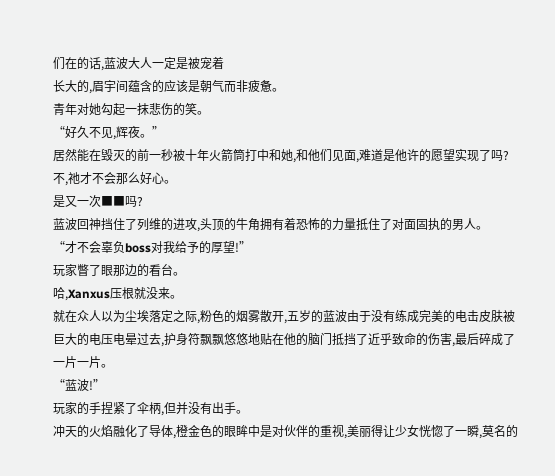们在的话,蓝波大人一定是被宠着
长大的,眉宇间蕴含的应该是朝气而非疲惫。
青年对她勾起一抹悲伤的笑。
“好久不见,辉夜。”
居然能在毁灭的前一秒被十年火箭筒打中和她,和他们见面,难道是他许的愿望实现了吗?
不,祂才不会那么好心。
是又一次■■吗?
蓝波回神挡住了列维的进攻,头顶的牛角拥有着恐怖的力量抵住了对面固执的男人。
“才不会辜负boss对我给予的厚望!”
玩家瞥了眼那边的看台。
哈,Xanxus压根就没来。
就在众人以为尘埃落定之际,粉色的烟雾散开,五岁的蓝波由于没有练成完美的电击皮肤被巨大的电压电晕过去,护身符飘飘悠悠地贴在他的脑门抵挡了近乎致命的伤害,最后碎成了一片一片。
“蓝波!”
玩家的手捏紧了伞柄,但并没有出手。
冲天的火焰融化了导体,橙金色的眼眸中是对伙伴的重视,美丽得让少女恍惚了一瞬,莫名的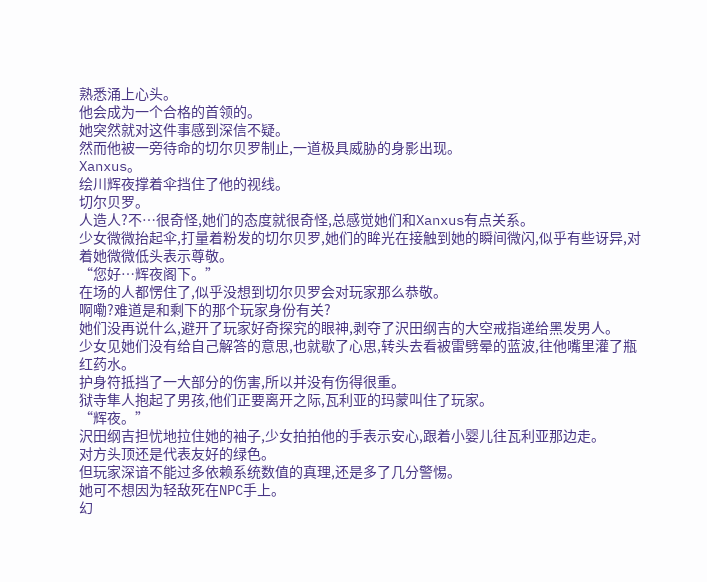熟悉涌上心头。
他会成为一个合格的首领的。
她突然就对这件事感到深信不疑。
然而他被一旁待命的切尔贝罗制止,一道极具威胁的身影出现。
Xanxus。
绘川辉夜撑着伞挡住了他的视线。
切尔贝罗。
人造人?不…很奇怪,她们的态度就很奇怪,总感觉她们和Xanxus有点关系。
少女微微抬起伞,打量着粉发的切尔贝罗,她们的眸光在接触到她的瞬间微闪,似乎有些讶异,对着她微微低头表示尊敬。
“您好…辉夜阁下。”
在场的人都愣住了,似乎没想到切尔贝罗会对玩家那么恭敬。
啊嘞?难道是和剩下的那个玩家身份有关?
她们没再说什么,避开了玩家好奇探究的眼神,剥夺了沢田纲吉的大空戒指递给黑发男人。
少女见她们没有给自己解答的意思,也就歇了心思,转头去看被雷劈晕的蓝波,往他嘴里灌了瓶红药水。
护身符抵挡了一大部分的伤害,所以并没有伤得很重。
狱寺隼人抱起了男孩,他们正要离开之际,瓦利亚的玛蒙叫住了玩家。
“辉夜。”
沢田纲吉担忧地拉住她的袖子,少女拍拍他的手表示安心,跟着小婴儿往瓦利亚那边走。
对方头顶还是代表友好的绿色。
但玩家深谙不能过多依赖系统数值的真理,还是多了几分警惕。
她可不想因为轻敌死在NPC手上。
幻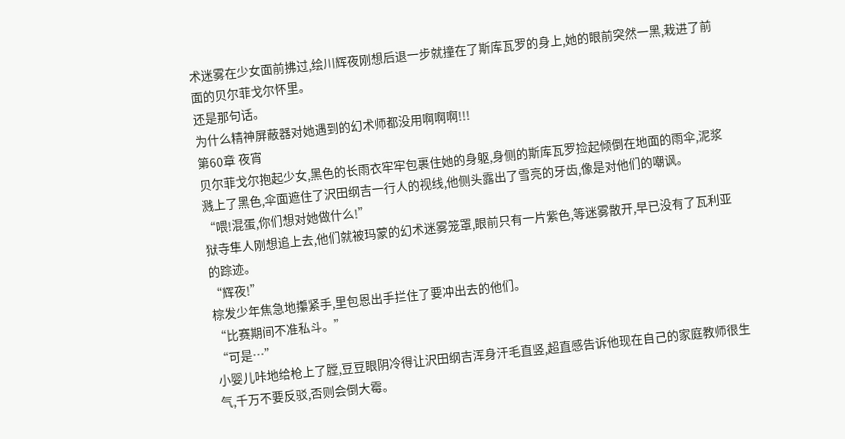术迷雾在少女面前拂过,绘川辉夜刚想后退一步就撞在了斯库瓦罗的身上,她的眼前突然一黑,栽进了前面的贝尔菲戈尔怀里。
还是那句话。
为什么精神屏蔽器对她遇到的幻术师都没用啊啊啊!!!
第60章 夜宵
贝尔菲戈尔抱起少女,黑色的长雨衣牢牢包裹住她的身躯,身侧的斯库瓦罗捡起倾倒在地面的雨伞,泥浆溅上了黑色,伞面遮住了沢田纲吉一行人的视线,他侧头露出了雪亮的牙齿,像是对他们的嘲讽。
“喂!混蛋,你们想对她做什么!”
狱寺隼人刚想追上去,他们就被玛蒙的幻术迷雾笼罩,眼前只有一片紫色,等迷雾散开,早已没有了瓦利亚的踪迹。
“辉夜!”
棕发少年焦急地攥紧手,里包恩出手拦住了要冲出去的他们。
“比赛期间不准私斗。”
“可是…”
小婴儿咔地给枪上了膛,豆豆眼阴冷得让沢田纲吉浑身汗毛直竖,超直感告诉他现在自己的家庭教师很生气,千万不要反驳,否则会倒大霉。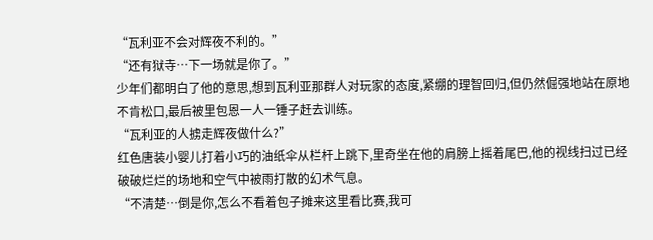“瓦利亚不会对辉夜不利的。”
“还有狱寺…下一场就是你了。”
少年们都明白了他的意思,想到瓦利亚那群人对玩家的态度,紧绷的理智回归,但仍然倔强地站在原地不肯松口,最后被里包恩一人一锤子赶去训练。
“瓦利亚的人掳走辉夜做什么?”
红色唐装小婴儿打着小巧的油纸伞从栏杆上跳下,里奇坐在他的肩膀上摇着尾巴,他的视线扫过已经破破烂烂的场地和空气中被雨打散的幻术气息。
“不清楚…倒是你,怎么不看着包子摊来这里看比赛,我可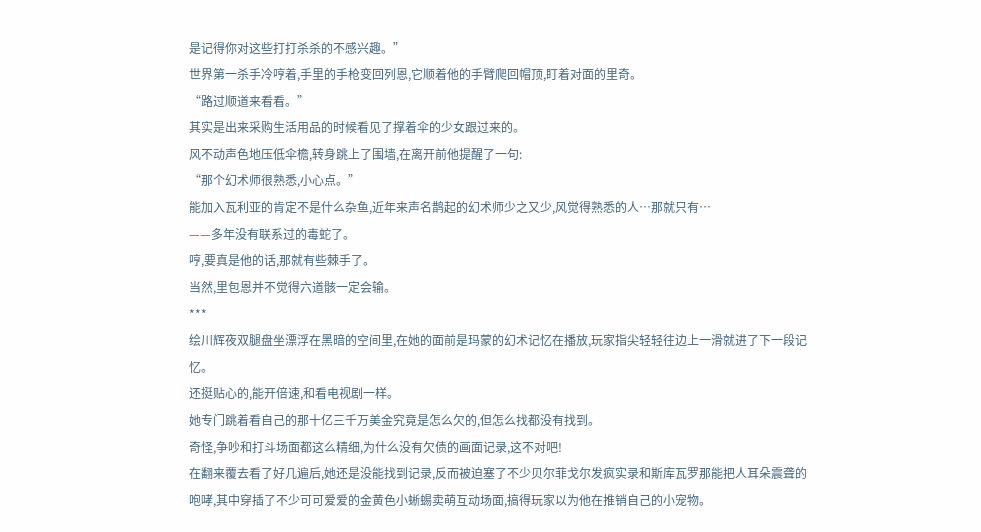是记得你对这些打打杀杀的不感兴趣。”
世界第一杀手冷哼着,手里的手枪变回列恩,它顺着他的手臂爬回帽顶,盯着对面的里奇。
“路过顺道来看看。”
其实是出来采购生活用品的时候看见了撑着伞的少女跟过来的。
风不动声色地压低伞檐,转身跳上了围墙,在离开前他提醒了一句:
“那个幻术师很熟悉,小心点。”
能加入瓦利亚的肯定不是什么杂鱼,近年来声名鹊起的幻术师少之又少,风觉得熟悉的人…那就只有…
——多年没有联系过的毒蛇了。
哼,要真是他的话,那就有些棘手了。
当然,里包恩并不觉得六道骸一定会输。
***
绘川辉夜双腿盘坐漂浮在黑暗的空间里,在她的面前是玛蒙的幻术记忆在播放,玩家指尖轻轻往边上一滑就进了下一段记忆。
还挺贴心的,能开倍速,和看电视剧一样。
她专门跳着看自己的那十亿三千万美金究竟是怎么欠的,但怎么找都没有找到。
奇怪,争吵和打斗场面都这么精细,为什么没有欠债的画面记录,这不对吧!
在翻来覆去看了好几遍后,她还是没能找到记录,反而被迫塞了不少贝尔菲戈尔发疯实录和斯库瓦罗那能把人耳朵震聋的咆哮,其中穿插了不少可可爱爱的金黄色小蜥蜴卖萌互动场面,搞得玩家以为他在推销自己的小宠物。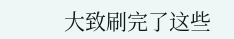大致刷完了这些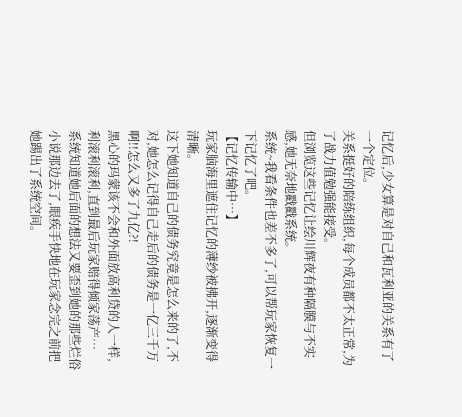记忆后,少女算是对自己和瓦利亚的关系有了一个定位。
关系挺好的陪练组织,每个成员都不太正常,为了战力值勉强能接受。
但浏览这些记忆让绘川辉夜有种隔膜与不实感,她无奈地戳戳系统。
系统~我看条件也差不多了,可以帮玩家恢复一下记忆了吧。
【记忆传输中…】
玩家脑海里遮住记忆的薄纱被拂开,逐渐变得清晰。
这下她知道自己的债务究竟是怎么来的了,不对,她怎么记得自己走后的债务是一亿三千万啊!!怎么又多了九亿?!
黑心的玛蒙该不会和外面放高利贷的人一样,利滚利滚利,直到最后玩家赔得倾家荡产…
系统知道她后面的想法又要歪到她的那些烂俗小说那边去了,眼疾手快地在玩家念完之前把她踢出了系统空间。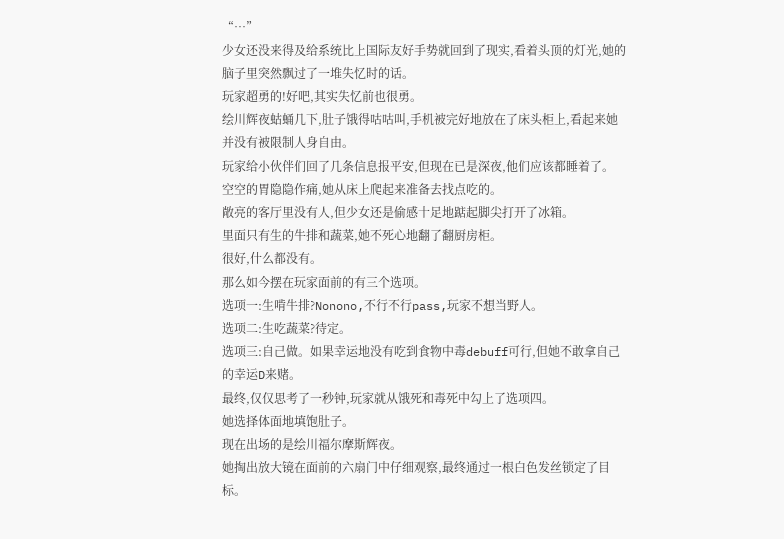“…”
少女还没来得及给系统比上国际友好手势就回到了现实,看着头顶的灯光,她的脑子里突然飘过了一堆失忆时的话。
玩家超勇的!好吧,其实失忆前也很勇。
绘川辉夜蛄蛹几下,肚子饿得咕咕叫,手机被完好地放在了床头柜上,看起来她并没有被限制人身自由。
玩家给小伙伴们回了几条信息报平安,但现在已是深夜,他们应该都睡着了。
空空的胃隐隐作痛,她从床上爬起来准备去找点吃的。
敞亮的客厅里没有人,但少女还是偷感十足地踮起脚尖打开了冰箱。
里面只有生的牛排和蔬菜,她不死心地翻了翻厨房柜。
很好,什么都没有。
那么如今摆在玩家面前的有三个选项。
选项一:生啃牛排?Nonono,不行不行pass,玩家不想当野人。
选项二:生吃蔬菜?待定。
选项三:自己做。如果幸运地没有吃到食物中毒debuff可行,但她不敢拿自己的幸运D来赌。
最终,仅仅思考了一秒钟,玩家就从饿死和毒死中勾上了选项四。
她选择体面地填饱肚子。
现在出场的是绘川福尔摩斯辉夜。
她掏出放大镜在面前的六扇门中仔细观察,最终通过一根白色发丝锁定了目标。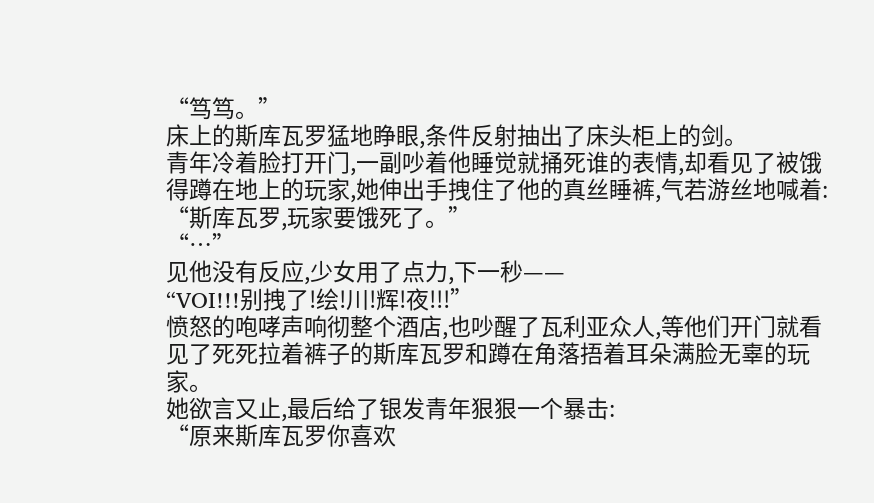“笃笃。”
床上的斯库瓦罗猛地睁眼,条件反射抽出了床头柜上的剑。
青年冷着脸打开门,一副吵着他睡觉就捅死谁的表情,却看见了被饿得蹲在地上的玩家,她伸出手拽住了他的真丝睡裤,气若游丝地喊着:
“斯库瓦罗,玩家要饿死了。”
“…”
见他没有反应,少女用了点力,下一秒——
“VOI!!!别拽了!绘!川!辉!夜!!!”
愤怒的咆哮声响彻整个酒店,也吵醒了瓦利亚众人,等他们开门就看见了死死拉着裤子的斯库瓦罗和蹲在角落捂着耳朵满脸无辜的玩家。
她欲言又止,最后给了银发青年狠狠一个暴击:
“原来斯库瓦罗你喜欢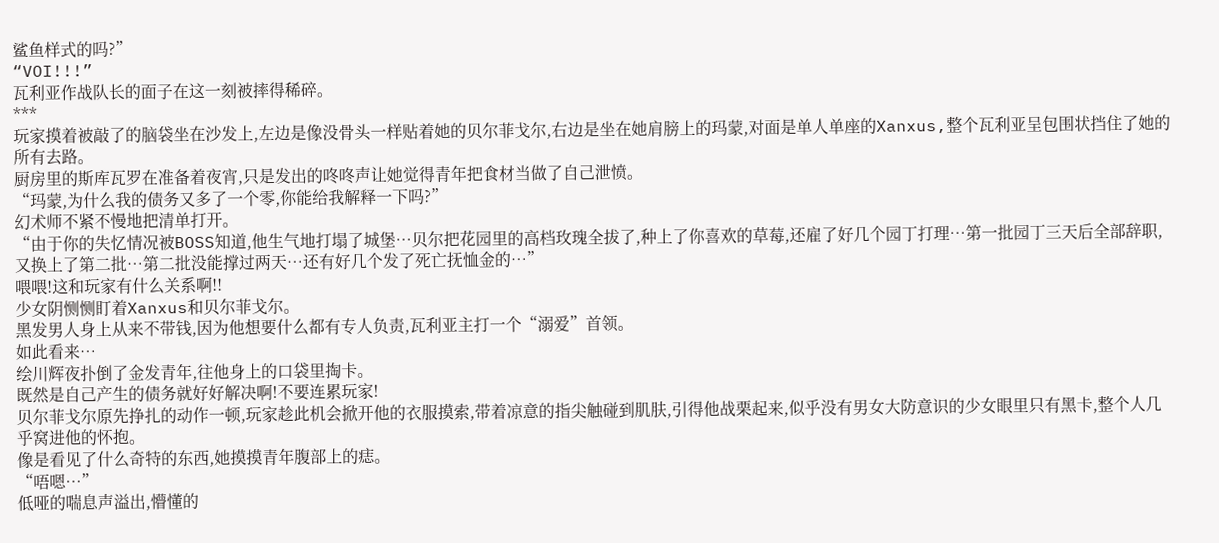鲨鱼样式的吗?”
“VOI!!!”
瓦利亚作战队长的面子在这一刻被摔得稀碎。
***
玩家摸着被敲了的脑袋坐在沙发上,左边是像没骨头一样贴着她的贝尔菲戈尔,右边是坐在她肩膀上的玛蒙,对面是单人单座的Xanxus,整个瓦利亚呈包围状挡住了她的所有去路。
厨房里的斯库瓦罗在准备着夜宵,只是发出的咚咚声让她觉得青年把食材当做了自己泄愤。
“玛蒙,为什么我的债务又多了一个零,你能给我解释一下吗?”
幻术师不紧不慢地把清单打开。
“由于你的失忆情况被BOSS知道,他生气地打塌了城堡…贝尔把花园里的高档玫瑰全拔了,种上了你喜欢的草莓,还雇了好几个园丁打理…第一批园丁三天后全部辞职,又换上了第二批…第二批没能撑过两天…还有好几个发了死亡抚恤金的…”
喂喂!这和玩家有什么关系啊!!
少女阴恻恻盯着Xanxus和贝尔菲戈尔。
黑发男人身上从来不带钱,因为他想要什么都有专人负责,瓦利亚主打一个“溺爱”首领。
如此看来…
绘川辉夜扑倒了金发青年,往他身上的口袋里掏卡。
既然是自己产生的债务就好好解决啊!不要连累玩家!
贝尔菲戈尔原先挣扎的动作一顿,玩家趁此机会掀开他的衣服摸索,带着凉意的指尖触碰到肌肤,引得他战栗起来,似乎没有男女大防意识的少女眼里只有黑卡,整个人几乎窝进他的怀抱。
像是看见了什么奇特的东西,她摸摸青年腹部上的痣。
“唔嗯…”
低哑的喘息声溢出,懵懂的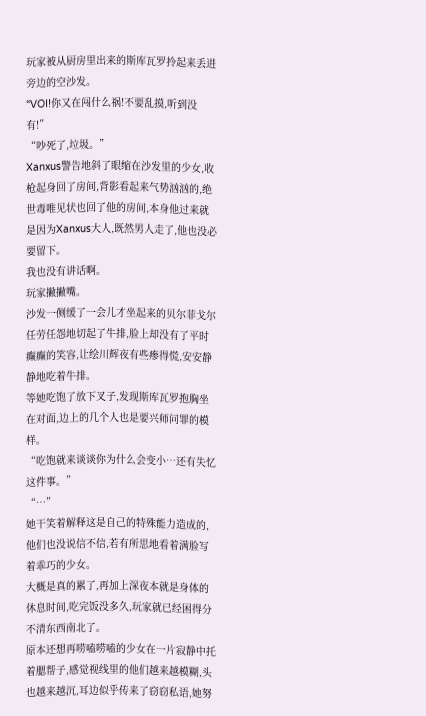玩家被从厨房里出来的斯库瓦罗拎起来丢进旁边的空沙发。
“VOI!你又在闯什么祸!不要乱摸,听到没有!”
“吵死了,垃圾。”
Xanxus警告地斜了眼缩在沙发里的少女,收枪起身回了房间,背影看起来气势汹汹的,绝世毒唯见状也回了他的房间,本身他过来就是因为Xanxus大人,既然男人走了,他也没必要留下。
我也没有讲话啊。
玩家撇撇嘴。
沙发一侧缓了一会儿才坐起来的贝尔菲戈尔任劳任怨地切起了牛排,脸上却没有了平时癫癫的笑容,让绘川辉夜有些瘆得慌,安安静静地吃着牛排。
等她吃饱了放下叉子,发现斯库瓦罗抱胸坐在对面,边上的几个人也是要兴师问罪的模样。
“吃饱就来谈谈你为什么会变小…还有失忆这件事。”
“…”
她干笑着解释这是自己的特殊能力造成的,他们也没说信不信,若有所思地看着满脸写着乖巧的少女。
大概是真的累了,再加上深夜本就是身体的休息时间,吃完饭没多久,玩家就已经困得分不清东西南北了。
原本还想再唠嗑唠嗑的少女在一片寂静中托着腮帮子,感觉视线里的他们越来越模糊,头也越来越沉,耳边似乎传来了窃窃私语,她努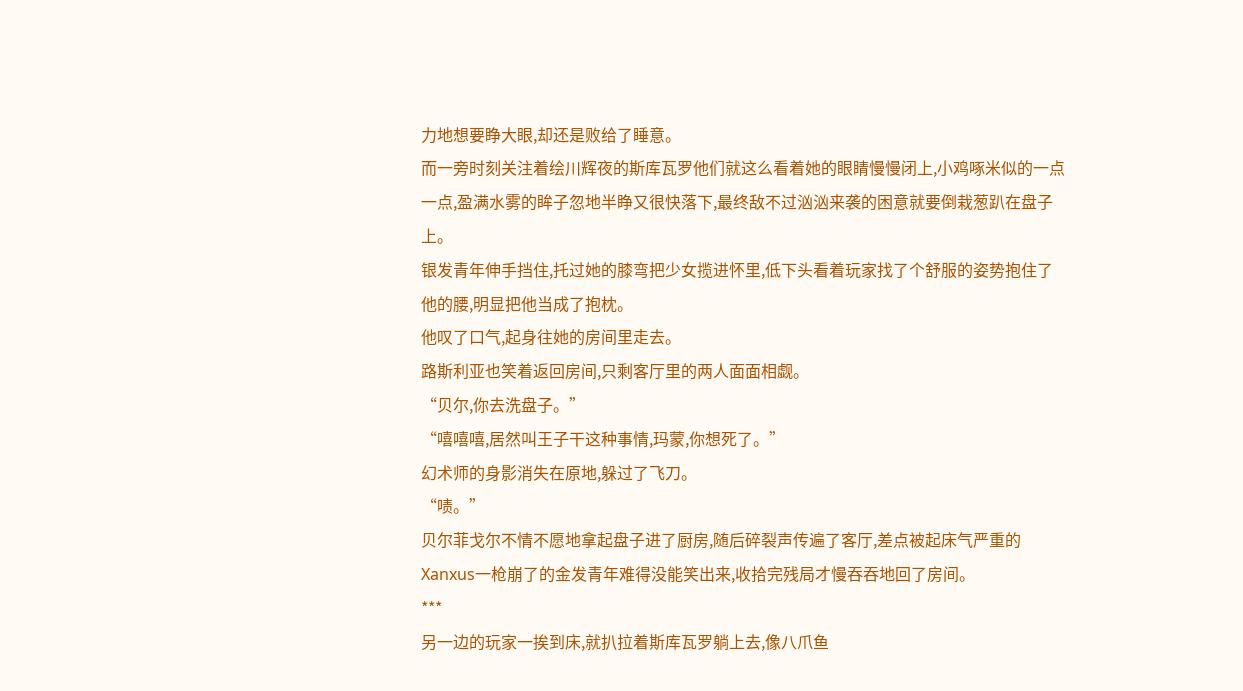力地想要睁大眼,却还是败给了睡意。
而一旁时刻关注着绘川辉夜的斯库瓦罗他们就这么看着她的眼睛慢慢闭上,小鸡啄米似的一点一点,盈满水雾的眸子忽地半睁又很快落下,最终敌不过汹汹来袭的困意就要倒栽葱趴在盘子上。
银发青年伸手挡住,托过她的膝弯把少女揽进怀里,低下头看着玩家找了个舒服的姿势抱住了他的腰,明显把他当成了抱枕。
他叹了口气,起身往她的房间里走去。
路斯利亚也笑着返回房间,只剩客厅里的两人面面相觑。
“贝尔,你去洗盘子。”
“嘻嘻嘻,居然叫王子干这种事情,玛蒙,你想死了。”
幻术师的身影消失在原地,躲过了飞刀。
“啧。”
贝尔菲戈尔不情不愿地拿起盘子进了厨房,随后碎裂声传遍了客厅,差点被起床气严重的Xanxus一枪崩了的金发青年难得没能笑出来,收拾完残局才慢吞吞地回了房间。
***
另一边的玩家一挨到床,就扒拉着斯库瓦罗躺上去,像八爪鱼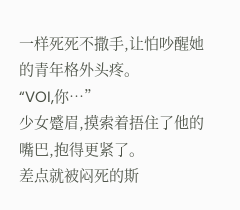一样死死不撒手,让怕吵醒她的青年格外头疼。
“VOI,你…”
少女蹙眉,摸索着捂住了他的嘴巴,抱得更紧了。
差点就被闷死的斯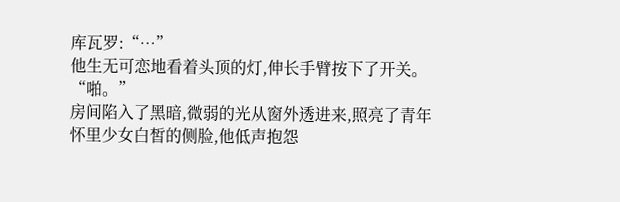库瓦罗:“…”
他生无可恋地看着头顶的灯,伸长手臂按下了开关。
“啪。”
房间陷入了黑暗,微弱的光从窗外透进来,照亮了青年怀里少女白皙的侧脸,他低声抱怨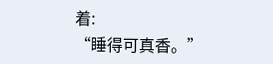着:
“睡得可真香。”